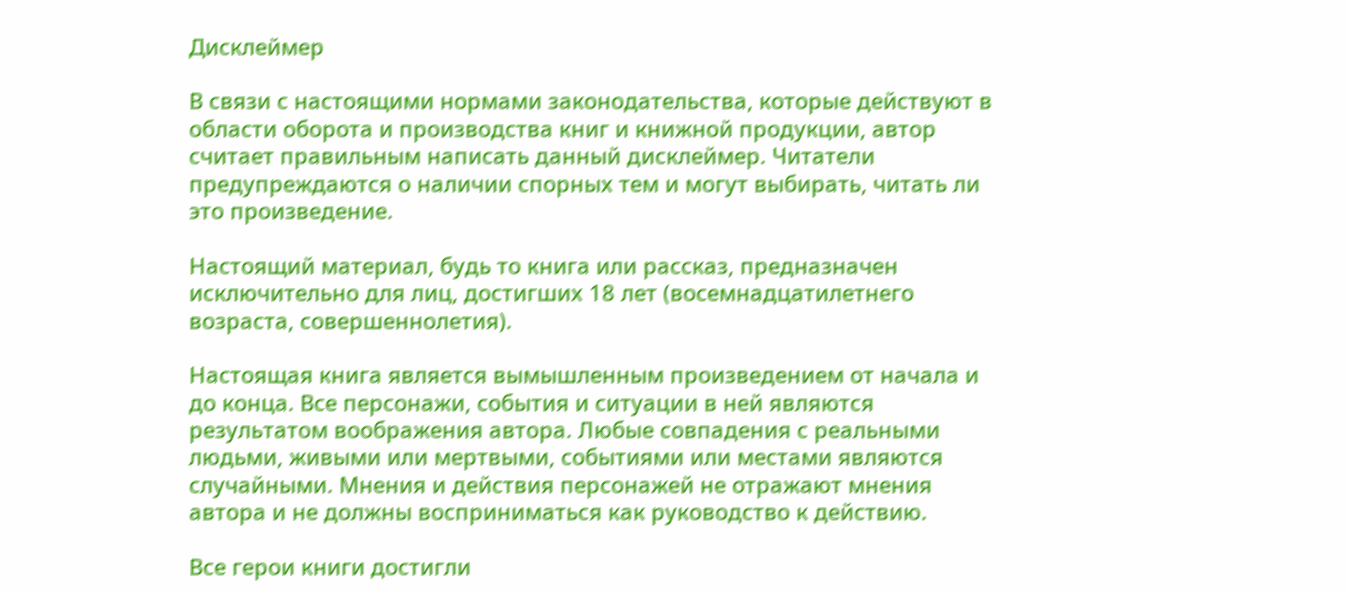Дисклеймер

В связи с настоящими нормами законодательства, которые действуют в области оборота и производства книг и книжной продукции, автор считает правильным написать данный дисклеймер. Читатели предупреждаются о наличии спорных тем и могут выбирать, читать ли это произведение.

Настоящий материал, будь то книга или рассказ, предназначен исключительно для лиц, достигших 18 лет (восемнадцатилетнего возраста, совершеннолетия).

Настоящая книга является вымышленным произведением от начала и до конца. Все персонажи, события и ситуации в ней являются результатом воображения автора. Любые совпадения с реальными людьми, живыми или мертвыми, событиями или местами являются случайными. Мнения и действия персонажей не отражают мнения автора и не должны восприниматься как руководство к действию.

Все герои книги достигли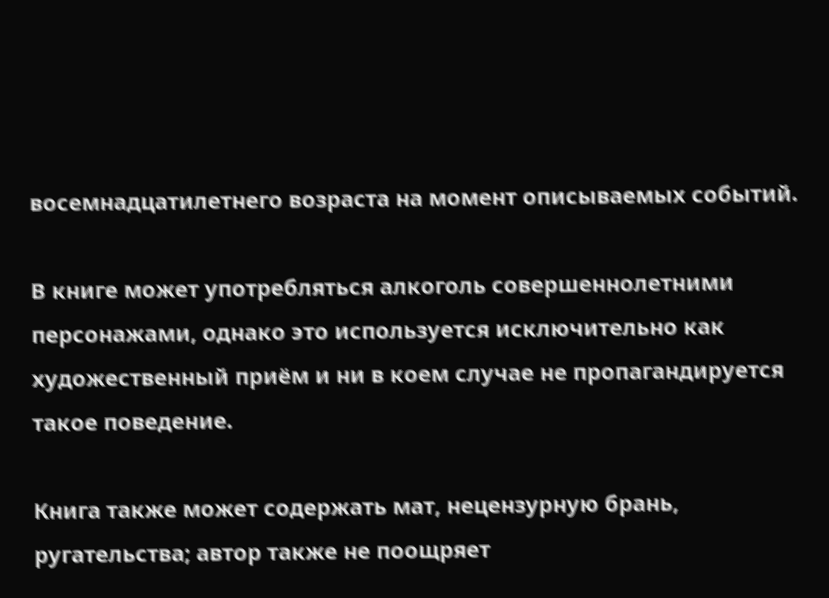восемнадцатилетнего возраста на момент описываемых событий.

В книге может употребляться алкоголь совершеннолетними персонажами, однако это используется исключительно как художественный приём и ни в коем случае не пропагандируется такое поведение.

Книга также может содержать мат, нецензурную брань, ругательства; автор также не поощряет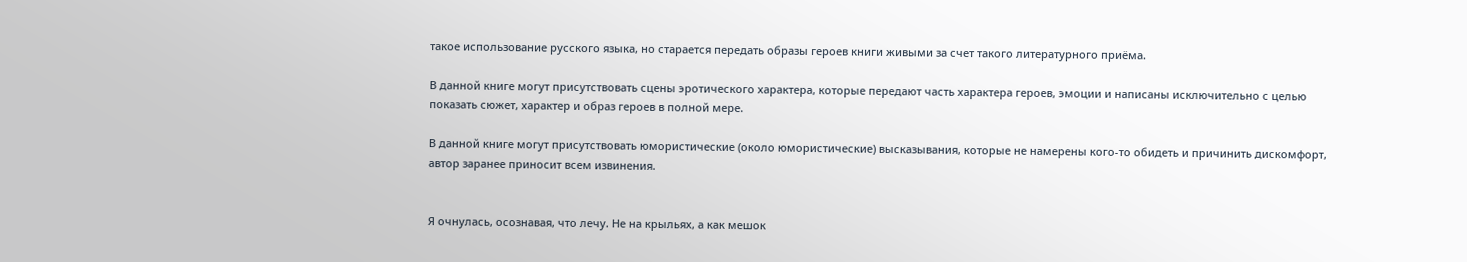такое использование русского языка, но старается передать образы героев книги живыми за счет такого литературного приёма.

В данной книге могут присутствовать сцены эротического характера, которые передают часть характера героев, эмоции и написаны исключительно с целью показать сюжет, характер и образ героев в полной мере.

В данной книге могут присутствовать юмористические (около юмористические) высказывания, которые не намерены кого-то обидеть и причинить дискомфорт, автор заранее приносит всем извинения.


Я очнулась, осознавая, что лечу. Не на крыльях, а как мешок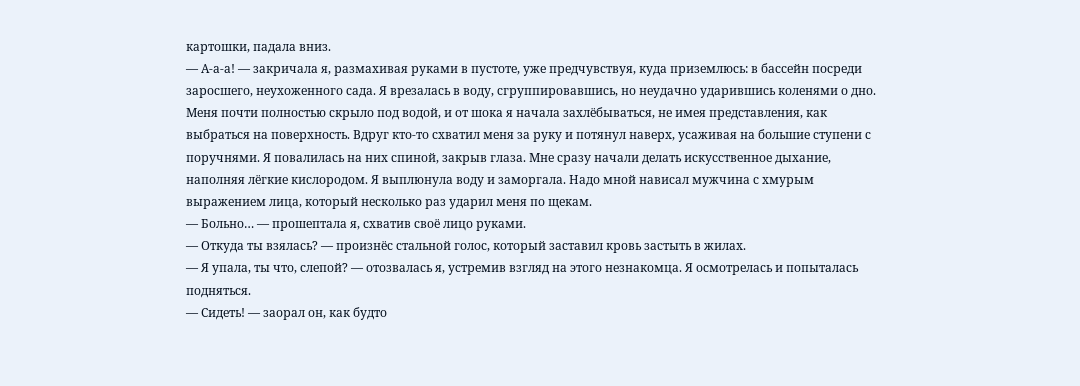картошки, падала вниз.
— А-а-а! — закричала я, размахивая руками в пустоте, уже предчувствуя, куда приземлюсь: в бассейн посреди заросшего, неухоженного сада. Я врезалась в воду, сгруппировавшись, но неудачно ударившись коленями о дно. Меня почти полностью скрыло под водой, и от шока я начала захлёбываться, не имея представления, как выбраться на поверхность. Вдруг кто-то схватил меня за руку и потянул наверх, усаживая на большие ступени с поручнями. Я повалилась на них спиной, закрыв глаза. Мне сразу начали делать искусственное дыхание, наполняя лёгкие кислородом. Я выплюнула воду и заморгала. Надо мной нависал мужчина с хмурым выражением лица, который несколько раз ударил меня по щекам.
— Больно… — прошептала я, схватив своё лицо руками.
— Откуда ты взялась? — произнёс стальной голос, который заставил кровь застыть в жилах.
— Я упала, ты что, слепой? — отозвалась я, устремив взгляд на этого незнакомца. Я осмотрелась и попыталась подняться.
— Сидеть! — заорал он, как будто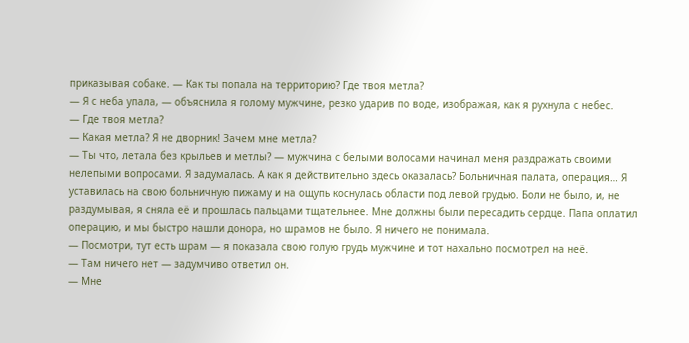приказывая собаке. — Как ты попала на территорию? Где твоя метла?
— Я с неба упала, — объяснила я голому мужчине, резко ударив по воде, изображая, как я рухнула с небес.
— Где твоя метла?
— Какая метла? Я не дворник! Зачем мне метла?
— Ты что, летала без крыльев и метлы? — мужчина с белыми волосами начинал меня раздражать своими нелепыми вопросами. Я задумалась. А как я действительно здесь оказалась? Больничная палата, операция… Я уставилась на свою больничную пижаму и на ощупь коснулась области под левой грудью. Боли не было, и, не раздумывая, я сняла её и прошлась пальцами тщательнее. Мне должны были пересадить сердце. Папа оплатил операцию, и мы быстро нашли донора, но шрамов не было. Я ничего не понимала.
— Посмотри, тут есть шрам — я показала свою голую грудь мужчине и тот нахально посмотрел на неё.
— Там ничего нет — задумчиво ответил он.
— Мне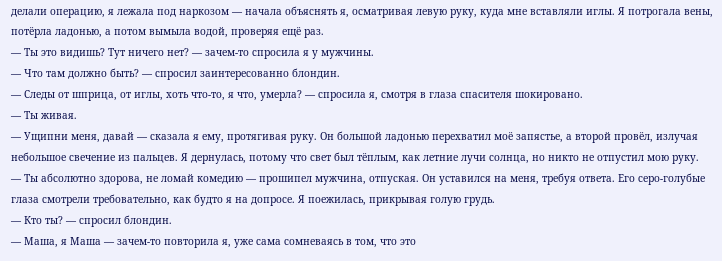делали операцию, я лежала под наркозом — начала объяснять я, осматривая левую руку, куда мне вставляли иглы. Я потрогала вены, потёрла ладонью, а потом вымыла водой, проверяя ещё раз.
— Ты это видишь? Тут ничего нет? — зачем-то спросила я у мужчины.
— Что там должно быть? — спросил заинтересованно блондин.
— Следы от шприца, от иглы, хоть что-то, я что, умерла? — спросила я, смотря в глаза спасителя шокировано.
— Ты живая.
— Ущипни меня, давай — сказала я ему, протягивая руку. Он большой ладонью перехватил моё запястье, а второй провёл, излучая небольшое свечение из пальцев. Я дернулась, потому что свет был тёплым, как летние лучи солнца, но никто не отпустил мою руку.
— Ты абсолютно здорова, не ломай комедию — прошипел мужчина, отпуская. Он уставился на меня, требуя ответа. Его серо-голубые глаза смотрели требовательно, как будто я на допросе. Я поежилась, прикрывая голую грудь.
— Кто ты? — спросил блондин.
— Маша, я Маша — зачем-то повторила я, уже сама сомневаясь в том, что это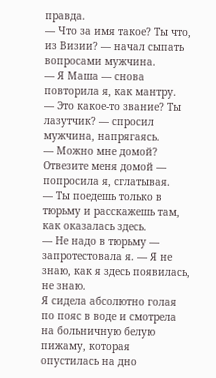правда.
— Что за имя такое? Ты что, из Визии? — начал сыпать вопросами мужчина.
— Я Маша — снова повторила я, как мантру.
— Это какое-то звание? Ты лазутчик? — спросил мужчина, напрягаясь.
— Можно мне домой? Отвезите меня домой — попросила я, сглатывая.
— Ты поедешь только в тюрьму и расскажешь там, как оказалась здесь.
— Не надо в тюрьму — запротестовала я. — Я не знаю, как я здесь появилась, не знаю.
Я сидела абсолютно голая по пояс в воде и смотрела на больничную белую пижаму, которая опустилась на дно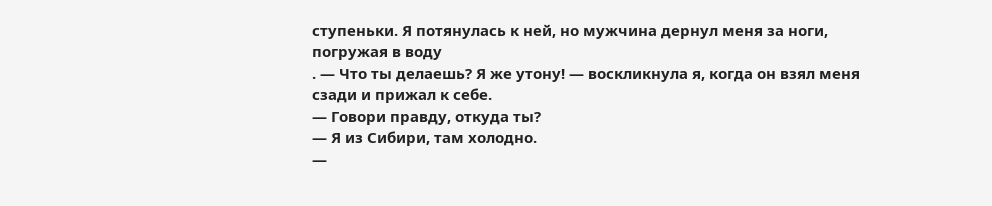ступеньки. Я потянулась к ней, но мужчина дернул меня за ноги, погружая в воду
. — Что ты делаешь? Я же утону! — воскликнула я, когда он взял меня сзади и прижал к себе.
— Говори правду, откуда ты?
— Я из Сибири, там холодно.
—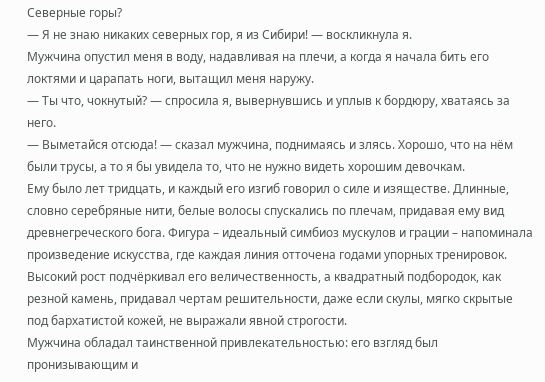Северные горы?
— Я не знаю никаких северных гор, я из Сибири! — воскликнула я.
Мужчина опустил меня в воду, надавливая на плечи, а когда я начала бить его локтями и царапать ноги, вытащил меня наружу.
— Ты что, чокнутый? — спросила я, вывернувшись и уплыв к бордюру, хватаясь за него.
— Выметайся отсюда! — сказал мужчина, поднимаясь и злясь. Хорошо, что на нём были трусы, а то я бы увидела то, что не нужно видеть хорошим девочкам.
Ему было лет тридцать, и каждый его изгиб говорил о силе и изяществе. Длинные, словно серебряные нити, белые волосы спускались по плечам, придавая ему вид древнегреческого бога. Фигура – идеальный симбиоз мускулов и грации – напоминала произведение искусства, где каждая линия отточена годами упорных тренировок. Высокий рост подчёркивал его величественность, а квадратный подбородок, как резной камень, придавал чертам решительности, даже если скулы, мягко скрытые под бархатистой кожей, не выражали явной строгости.
Мужчина обладал таинственной привлекательностью: его взгляд был пронизывающим и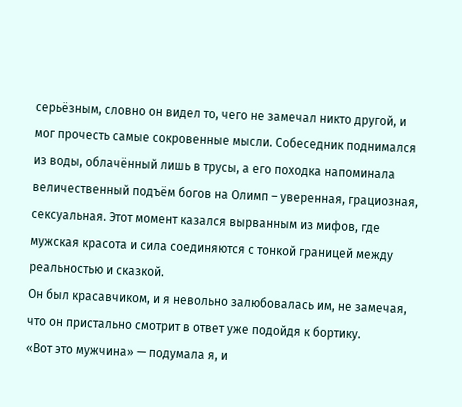серьёзным, словно он видел то, чего не замечал никто другой, и мог прочесть самые сокровенные мысли. Собеседник поднимался из воды, облачённый лишь в трусы, а его походка напоминала величественный подъём богов на Олимп – уверенная, грациозная, сексуальная. Этот момент казался вырванным из мифов, где мужская красота и сила соединяются с тонкой границей между реальностью и сказкой.
Он был красавчиком, и я невольно залюбовалась им, не замечая, что он пристально смотрит в ответ уже подойдя к бортику.
«Вот это мужчина» — подумала я, и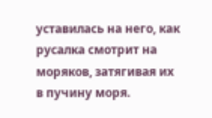уставилась на него, как русалка смотрит на моряков, затягивая их в пучину моря.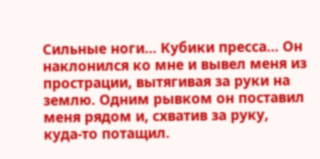Сильные ноги... Кубики пресса... Он наклонился ко мне и вывел меня из прострации, вытягивая за руки на землю. Одним рывком он поставил меня рядом и, схватив за руку, куда-то потащил.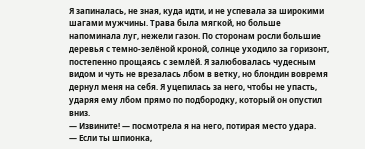Я запиналась, не зная, куда идти, и не успевала за широкими шагами мужчины. Трава была мягкой, но больше напоминала луг, нежели газон. По сторонам росли большие деревья с темно-зелёной кроной, солнце уходило за горизонт, постепенно прощаясь с землёй. Я залюбовалась чудесным видом и чуть не врезалась лбом в ветку, но блондин вовремя дернул меня на себя. Я уцепилась за него, чтобы не упасть, ударяя ему лбом прямо по подбородку, который он опустил вниз.
— Извините! — посмотрела я на него, потирая место удара.
— Если ты шпионка,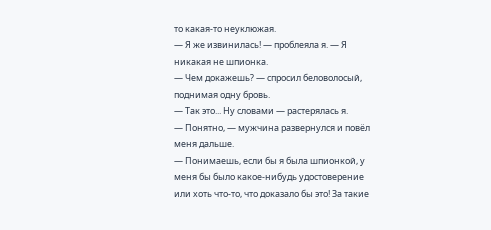то какая-то неуклюжая.
— Я же извинилась! — проблеяла я. — Я никакая не шпионка.
— Чем докажешь? — спросил беловолосый, поднимая одну бровь.
— Так это... Ну словами — растерялась я.
— Понятно, — мужчина развернулся и повёл меня дальше.
— Понимаешь, если бы я была шпионкой, у меня бы было какое-нибудь удостоверение или хоть что-то, что доказало бы это! За такие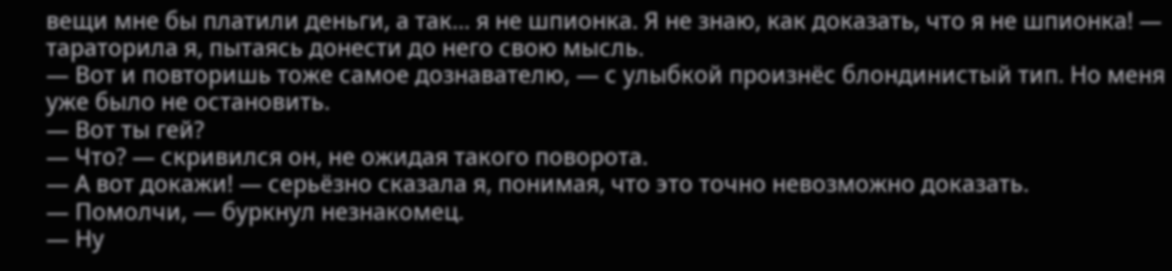вещи мне бы платили деньги, а так... я не шпионка. Я не знаю, как доказать, что я не шпионка! — тараторила я, пытаясь донести до него свою мысль.
— Вот и повторишь тоже самое дознавателю, — с улыбкой произнёс блондинистый тип. Но меня уже было не остановить.
— Вот ты гей?
— Что? — скривился он, не ожидая такого поворота.
— А вот докажи! — серьёзно сказала я, понимая, что это точно невозможно доказать.
— Помолчи, — буркнул незнакомец.
— Ну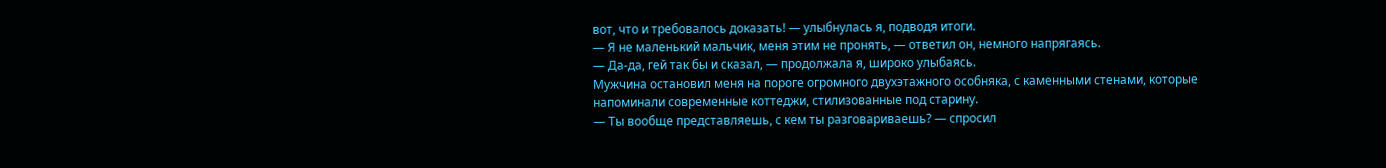вот, что и требовалось доказать! — улыбнулась я, подводя итоги.
— Я не маленький мальчик, меня этим не пронять, — ответил он, немного напрягаясь.
— Да-да, гей так бы и сказал, — продолжала я, широко улыбаясь.
Мужчина остановил меня на пороге огромного двухэтажного особняка, с каменными стенами, которые напоминали современные коттеджи, стилизованные под старину.
— Ты вообще представляешь, с кем ты разговариваешь? — спросил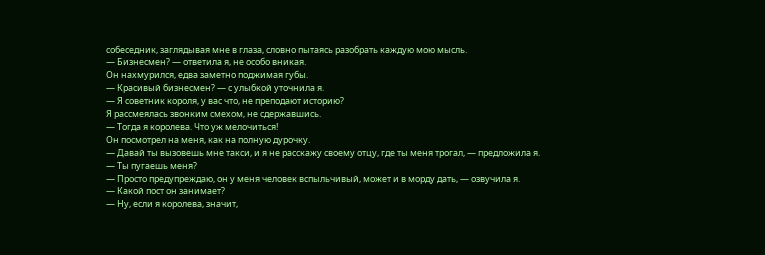собеседник, заглядывая мне в глаза, словно пытаясь разобрать каждую мою мысль.
— Бизнесмен? — ответила я, не особо вникая.
Он нахмурился, едва заметно поджимая губы.
— Красивый бизнесмен? — с улыбкой уточнила я.
— Я советник короля, у вас что, не преподают историю?
Я рассмеялась звонким смехом, не сдержавшись.
— Тогда я королева. Что уж мелочиться!
Он посмотрел на меня, как на полную дурочку.
— Давай ты вызовешь мне такси, и я не расскажу своему отцу, где ты меня трогал, — предложила я.
— Ты пугаешь меня?
— Просто предупреждаю, он у меня человек вспыльчивый, может и в морду дать, — озвучила я.
— Какой пост он занимает?
— Ну, если я королева, значит,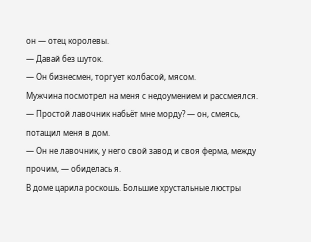он — отец королевы.
— Давай без шуток.
— Он бизнесмен, торгует колбасой, мясом.
Мужчина посмотрел на меня с недоумением и рассмеялся.
— Простой лавочник набьёт мне морду? — он, смеясь, потащил меня в дом.
— Он не лавочник, у него свой завод и своя ферма, между прочим, — обиделась я.
В доме царила роскошь. Большие хрустальные люстры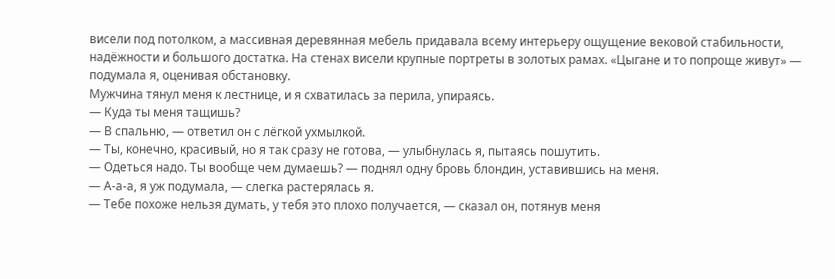висели под потолком, а массивная деревянная мебель придавала всему интерьеру ощущение вековой стабильности, надёжности и большого достатка. На стенах висели крупные портреты в золотых рамах. «Цыгане и то попроще живут» — подумала я, оценивая обстановку.
Мужчина тянул меня к лестнице, и я схватилась за перила, упираясь.
— Куда ты меня тащишь?
— В спальню, — ответил он с лёгкой ухмылкой.
— Ты, конечно, красивый, но я так сразу не готова, — улыбнулась я, пытаясь пошутить.
— Одеться надо. Ты вообще чем думаешь? — поднял одну бровь блондин, уставившись на меня.
— А-а-а, я уж подумала, — слегка растерялась я.
— Тебе похоже нельзя думать, у тебя это плохо получается, — сказал он, потянув меня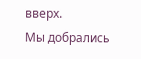вверх.
Мы добрались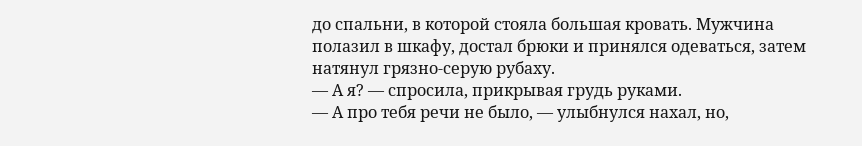до спальни, в которой стояла большая кровать. Мужчина полазил в шкафу, достал брюки и принялся одеваться, затем натянул грязно-серую рубаху.
— А я? — спросила, прикрывая грудь руками.
— А про тебя речи не было, — улыбнулся нахал, но,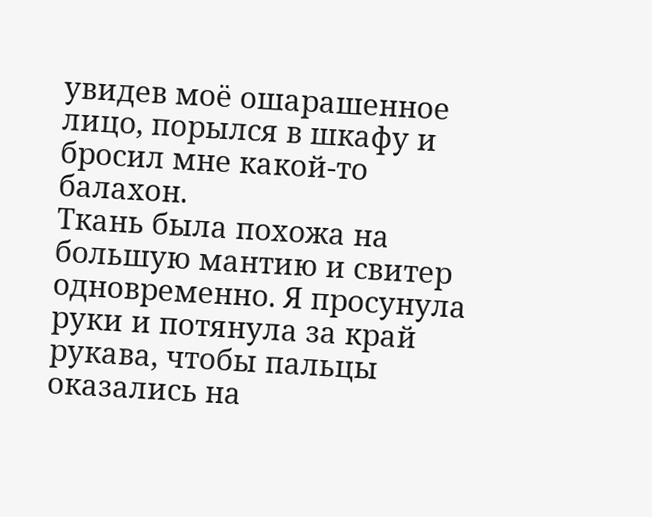увидев моё ошарашенное лицо, порылся в шкафу и бросил мне какой-то балахон.
Ткань была похожа на большую мантию и свитер одновременно. Я просунула руки и потянула за край рукава, чтобы пальцы оказались на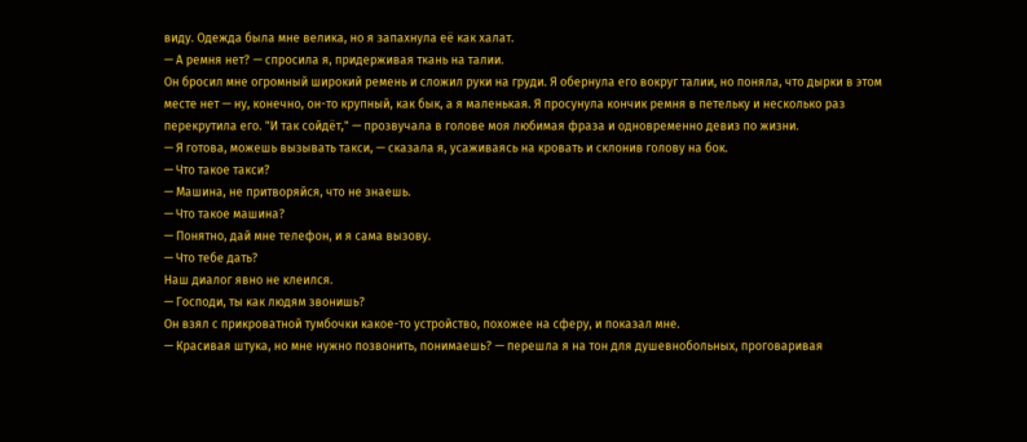виду. Одежда была мне велика, но я запахнула её как халат.
— А ремня нет? — спросила я, придерживая ткань на талии.
Он бросил мне огромный широкий ремень и сложил руки на груди. Я обернула его вокруг талии, но поняла, что дырки в этом месте нет — ну, конечно, он-то крупный, как бык, а я маленькая. Я просунула кончик ремня в петельку и несколько раз перекрутила его. "И так сойдёт," — прозвучала в голове моя любимая фраза и одновременно девиз по жизни.
— Я готова, можешь вызывать такси, — сказала я, усаживаясь на кровать и склонив голову на бок.
— Что такое такси?
— Машина, не притворяйся, что не знаешь.
— Что такое машина?
— Понятно, дай мне телефон, и я сама вызову.
— Что тебе дать?
Наш диалог явно не клеился.
— Господи, ты как людям звонишь?
Он взял с прикроватной тумбочки какое-то устройство, похожее на сферу, и показал мне.
— Красивая штука, но мне нужно позвонить, понимаешь? — перешла я на тон для душевнобольных, проговаривая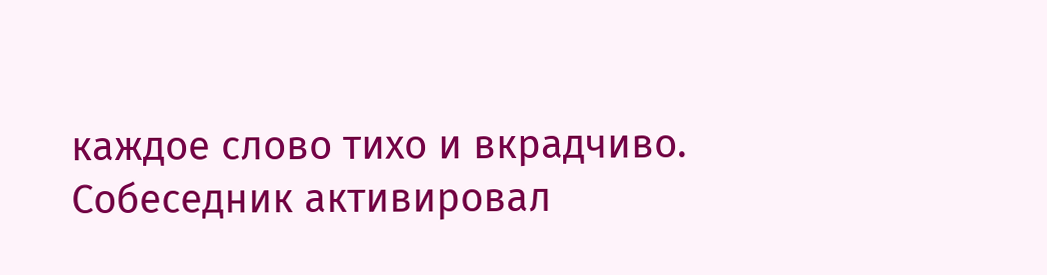каждое слово тихо и вкрадчиво.
Собеседник активировал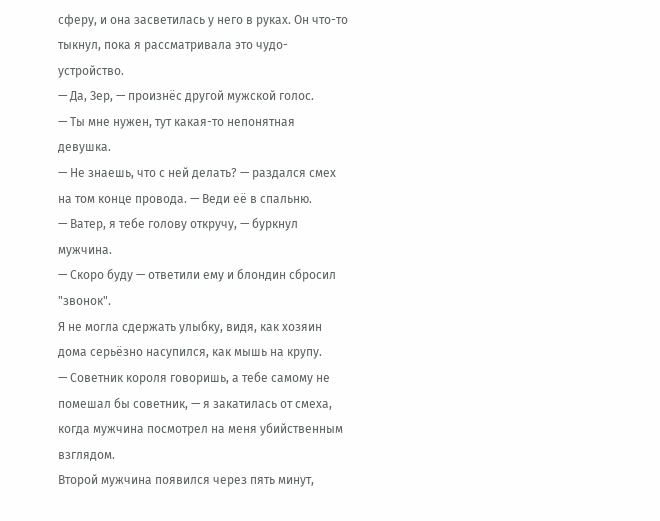сферу, и она засветилась у него в руках. Он что-то тыкнул, пока я рассматривала это чудо-устройство.
— Да, Зер, — произнёс другой мужской голос.
— Ты мне нужен, тут какая-то непонятная девушка.
— Не знаешь, что с ней делать? — раздался смех на том конце провода. — Веди её в спальню.
— Ватер, я тебе голову откручу, — буркнул мужчина.
— Скоро буду — ответили ему и блондин сбросил "звонок".
Я не могла сдержать улыбку, видя, как хозяин дома серьёзно насупился, как мышь на крупу.
— Советник короля говоришь, а тебе самому не помешал бы советник, — я закатилась от смеха, когда мужчина посмотрел на меня убийственным взглядом.
Второй мужчина появился через пять минут,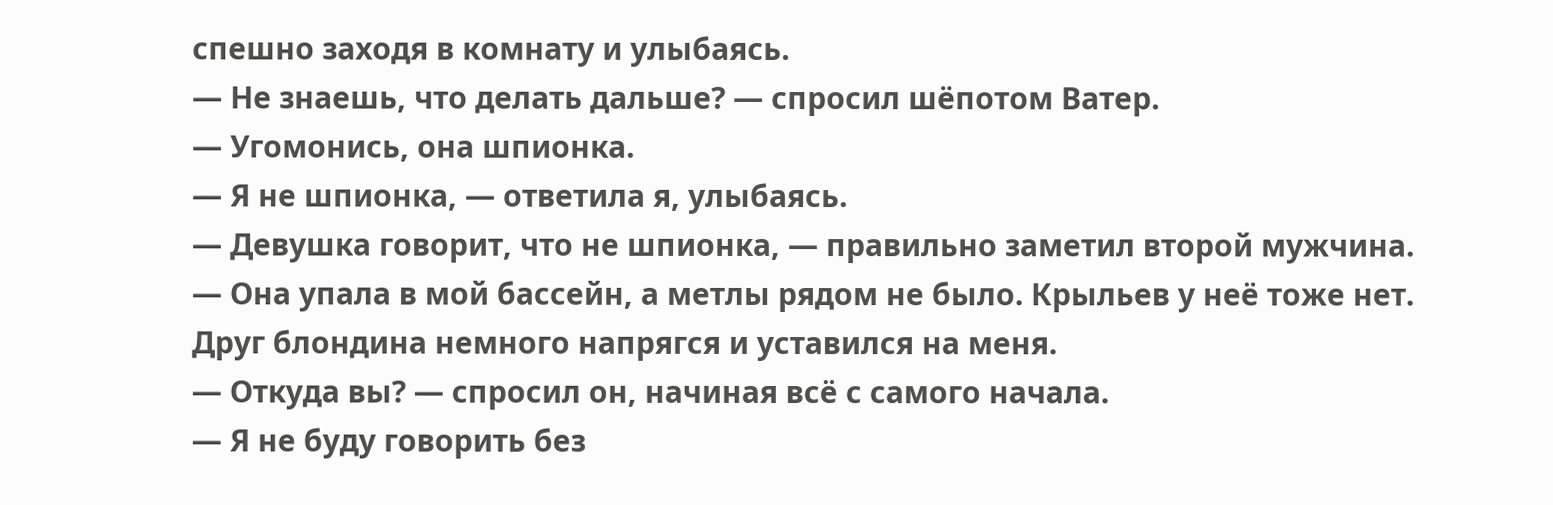спешно заходя в комнату и улыбаясь.
— Не знаешь, что делать дальше? — спросил шёпотом Ватер.
— Угомонись, она шпионка.
— Я не шпионка, — ответила я, улыбаясь.
— Девушка говорит, что не шпионка, — правильно заметил второй мужчина.
— Она упала в мой бассейн, а метлы рядом не было. Крыльев у неё тоже нет.
Друг блондина немного напрягся и уставился на меня.
— Откуда вы? — спросил он, начиная всё с самого начала.
— Я не буду говорить без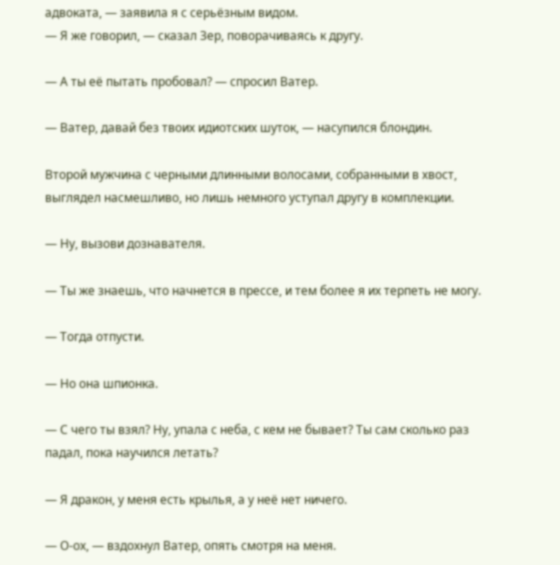адвоката, — заявила я с серьёзным видом.
— Я же говорил, — сказал Зер, поворачиваясь к другу.

— А ты её пытать пробовал? — спросил Ватер.

— Ватер, давай без твоих идиотских шуток, — насупился блондин.

Второй мужчина с черными длинными волосами, собранными в хвост, выглядел насмешливо, но лишь немного уступал другу в комплекции.

— Ну, вызови дознавателя.

— Ты же знаешь, что начнется в прессе, и тем более я их терпеть не могу.

— Тогда отпусти.

— Но она шпионка.

— С чего ты взял? Ну, упала с неба, с кем не бывает? Ты сам сколько раз падал, пока научился летать?

— Я дракон, у меня есть крылья, а у неё нет ничего.

— О-ох, — вздохнул Ватер, опять смотря на меня.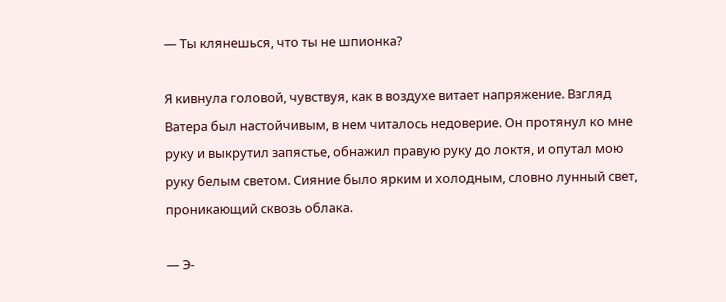— Ты клянешься, что ты не шпионка?

Я кивнула головой, чувствуя, как в воздухе витает напряжение. Взгляд Ватера был настойчивым, в нем читалось недоверие. Он протянул ко мне руку и выкрутил запястье, обнажил правую руку до локтя, и опутал мою руку белым светом. Сияние было ярким и холодным, словно лунный свет, проникающий сквозь облака.

— Э-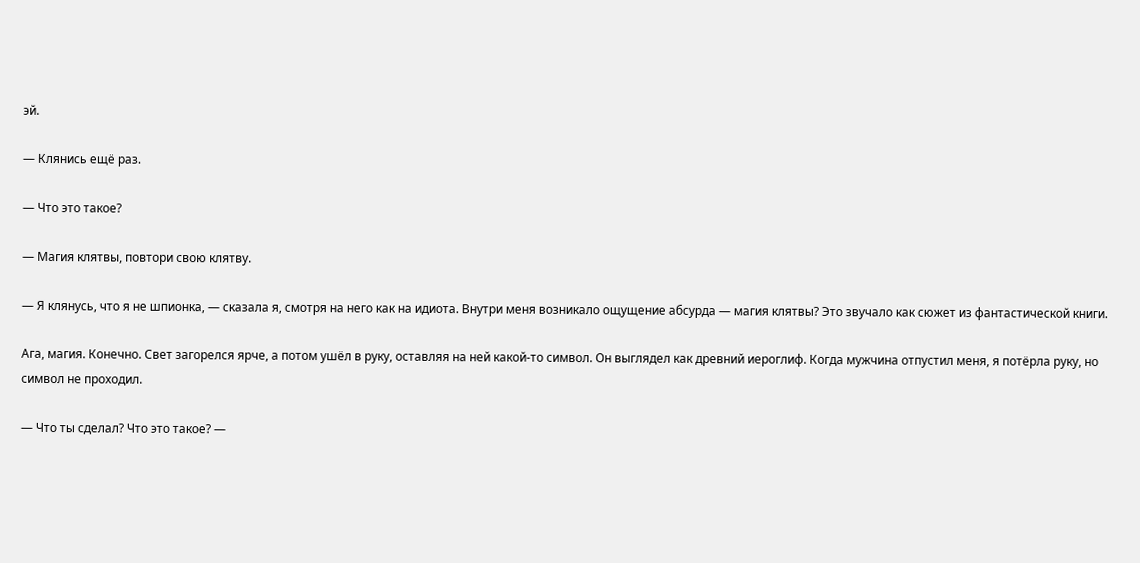эй.

— Клянись ещё раз.

— Что это такое?

— Магия клятвы, повтори свою клятву.

— Я клянусь, что я не шпионка, — сказала я, смотря на него как на идиота. Внутри меня возникало ощущение абсурда — магия клятвы? Это звучало как сюжет из фантастической книги.

Ага, магия. Конечно. Свет загорелся ярче, а потом ушёл в руку, оставляя на ней какой-то символ. Он выглядел как древний иероглиф. Когда мужчина отпустил меня, я потёрла руку, но символ не проходил.

— Что ты сделал? Что это такое? —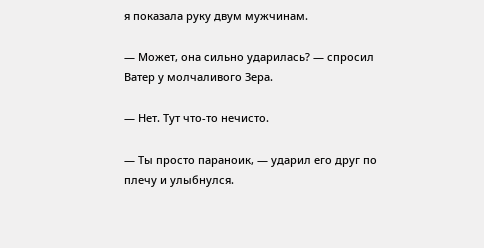я показала руку двум мужчинам.

— Может, она сильно ударилась? — спросил Ватер у молчаливого Зера.

— Нет. Тут что-то нечисто.

— Ты просто параноик, — ударил его друг по плечу и улыбнулся.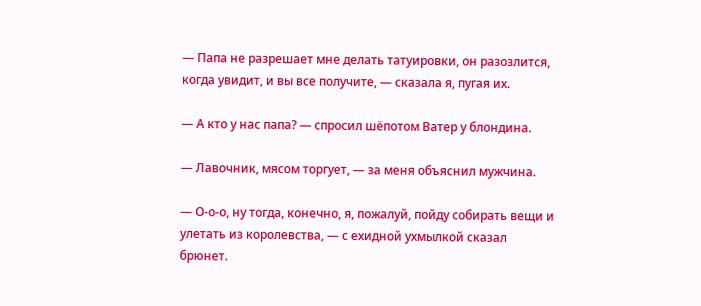— Папа не разрешает мне делать татуировки, он разозлится, когда увидит, и вы все получите, — сказала я, пугая их.

— А кто у нас папа? — спросил шёпотом Ватер у блондина.

— Лавочник, мясом торгует, — за меня объяснил мужчина.

— О-о-о, ну тогда, конечно, я, пожалуй, пойду собирать вещи и улетать из королевства, — с ехидной ухмылкой сказал брюнет.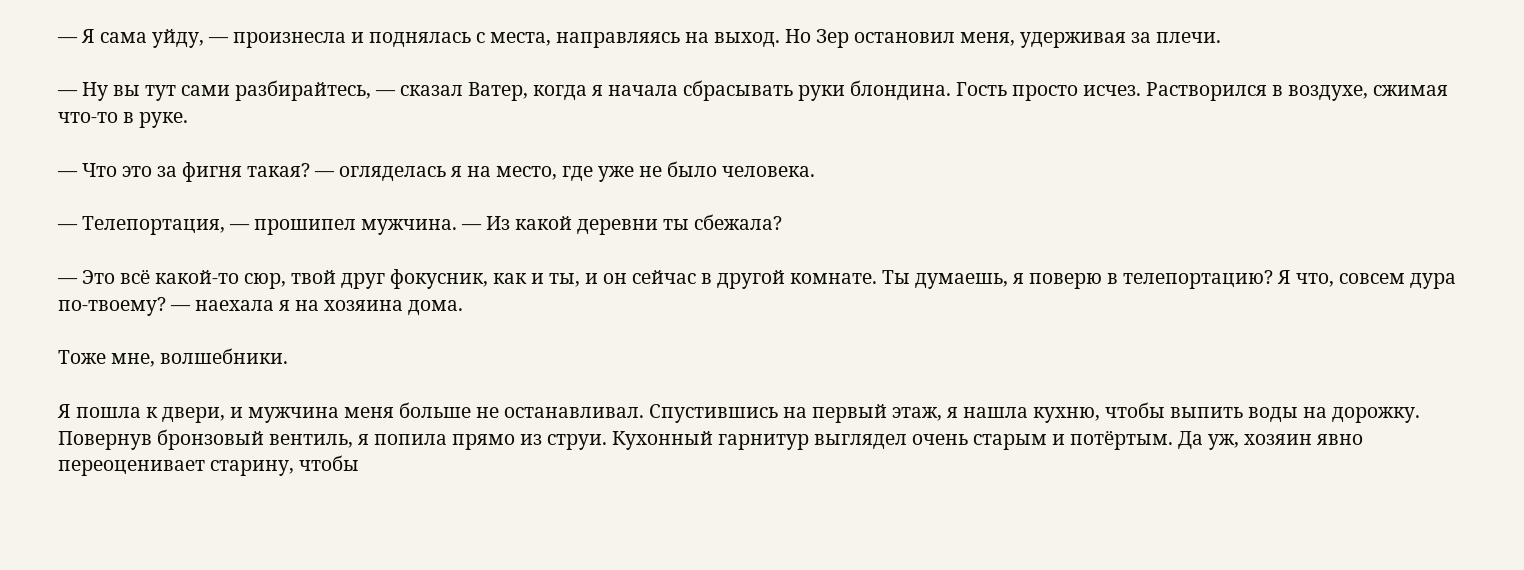— Я сама уйду, — произнесла и поднялась с места, направляясь на выход. Но Зер остановил меня, удерживая за плечи.

— Ну вы тут сами разбирайтесь, — сказал Ватер, когда я начала сбрасывать руки блондина. Гость просто исчез. Растворился в воздухе, сжимая что-то в руке.

— Что это за фигня такая? — огляделась я на место, где уже не было человека.

— Телепортация, — прошипел мужчина. — Из какой деревни ты сбежала?

— Это всё какой-то сюр, твой друг фокусник, как и ты, и он сейчас в другой комнате. Ты думаешь, я поверю в телепортацию? Я что, совсем дура по-твоему? — наехала я на хозяина дома.

Тоже мне, волшебники.

Я пошла к двери, и мужчина меня больше не останавливал. Спустившись на первый этаж, я нашла кухню, чтобы выпить воды на дорожку. Повернув бронзовый вентиль, я попила прямо из струи. Кухонный гарнитур выглядел очень старым и потёртым. Да уж, хозяин явно переоценивает старину, чтобы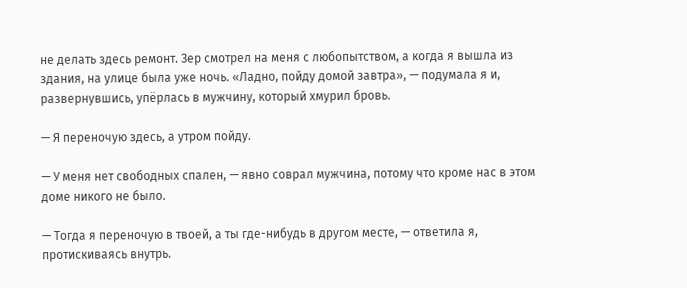не делать здесь ремонт. Зер смотрел на меня с любопытством, а когда я вышла из здания, на улице была уже ночь. «Ладно, пойду домой завтра», — подумала я и, развернувшись, упёрлась в мужчину, который хмурил бровь.

— Я переночую здесь, а утром пойду.

— У меня нет свободных спален, — явно соврал мужчина, потому что кроме нас в этом доме никого не было.

— Тогда я переночую в твоей, а ты где-нибудь в другом месте, — ответила я, протискиваясь внутрь.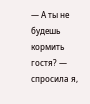— А ты не будешь кормить гостя? — спросила я,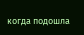когда подошла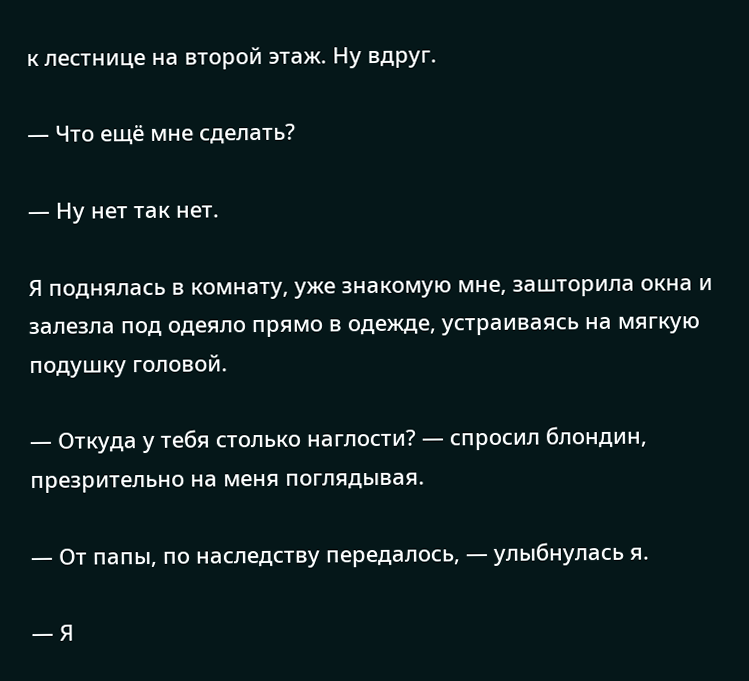к лестнице на второй этаж. Ну вдруг.

— Что ещё мне сделать?

— Ну нет так нет.

Я поднялась в комнату, уже знакомую мне, зашторила окна и залезла под одеяло прямо в одежде, устраиваясь на мягкую подушку головой.

— Откуда у тебя столько наглости? — спросил блондин, презрительно на меня поглядывая.

— От папы, по наследству передалось, — улыбнулась я.

— Я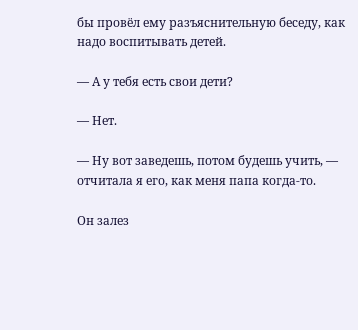бы провёл ему разъяснительную беседу, как надо воспитывать детей.

— А у тебя есть свои дети?

— Нет.

— Ну вот заведешь, потом будешь учить, — отчитала я его, как меня папа когда-то.

Он залез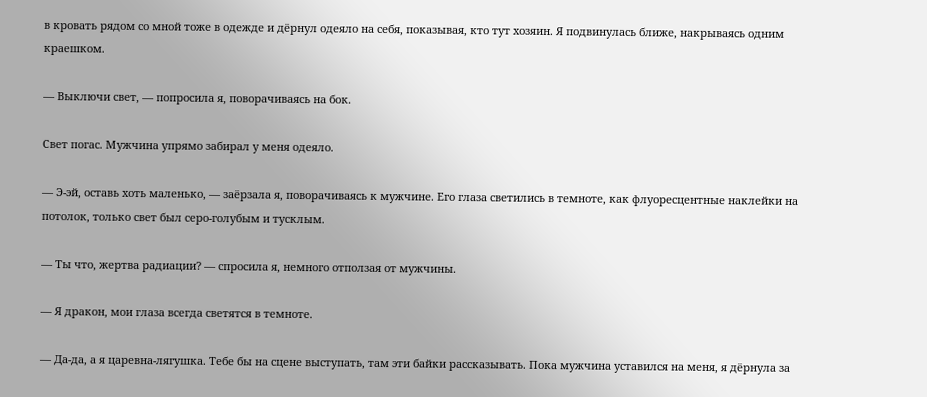в кровать рядом со мной тоже в одежде и дёрнул одеяло на себя, показывая, кто тут хозяин. Я подвинулась ближе, накрываясь одним краешком.

— Выключи свет, — попросила я, поворачиваясь на бок.

Свет погас. Мужчина упрямо забирал у меня одеяло.

— Э-эй, оставь хоть маленько, — заёрзала я, поворачиваясь к мужчине. Его глаза светились в темноте, как флуоресцентные наклейки на потолок, только свет был серо-голубым и тусклым.

— Ты что, жертва радиации? — спросила я, немного отползая от мужчины.

— Я дракон, мои глаза всегда светятся в темноте.

— Да-да, а я царевна-лягушка. Тебе бы на сцене выступать, там эти байки рассказывать. Пока мужчина уставился на меня, я дёрнула за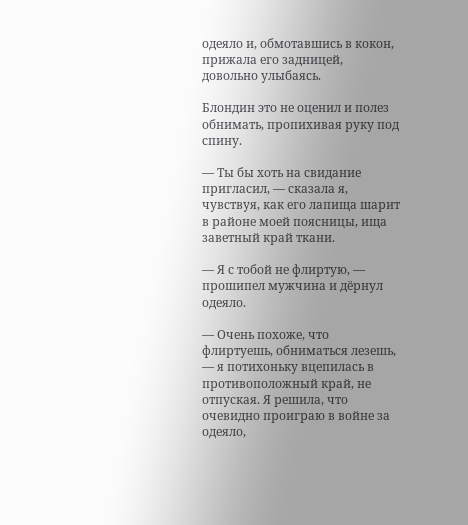одеяло и, обмотавшись в кокон, прижала его задницей, довольно улыбаясь.

Блондин это не оценил и полез обнимать, пропихивая руку под спину.

— Ты бы хоть на свидание пригласил, — сказала я, чувствуя, как его лапища шарит в районе моей поясницы, ища заветный край ткани.

— Я с тобой не флиртую, — прошипел мужчина и дёрнул одеяло.

— Очень похоже, что флиртуешь, обниматься лезешь, — я потихоньку вцепилась в противоположный край, не отпуская. Я решила, что очевидно проиграю в войне за одеяло,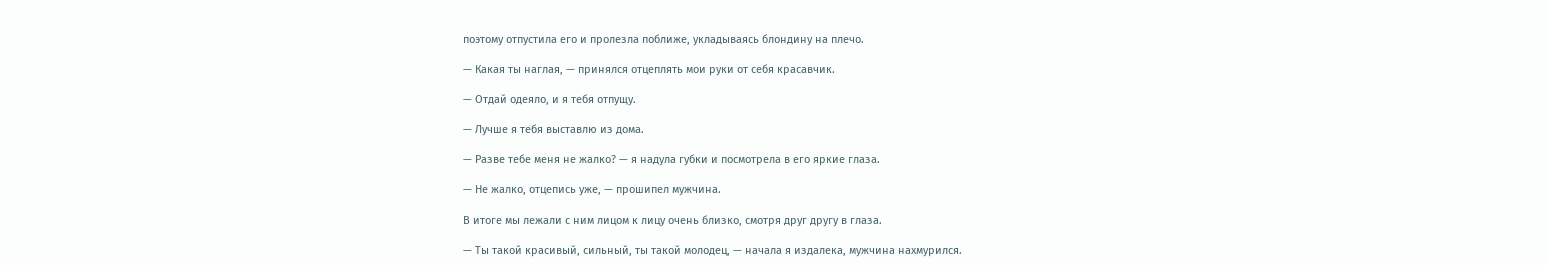поэтому отпустила его и пролезла поближе, укладываясь блондину на плечо.

— Какая ты наглая, — принялся отцеплять мои руки от себя красавчик.

— Отдай одеяло, и я тебя отпущу.

— Лучше я тебя выставлю из дома.

— Разве тебе меня не жалко? — я надула губки и посмотрела в его яркие глаза.

— Не жалко, отцепись уже, — прошипел мужчина.

В итоге мы лежали с ним лицом к лицу очень близко, смотря друг другу в глаза.

— Ты такой красивый, сильный, ты такой молодец, — начала я издалека, мужчина нахмурился.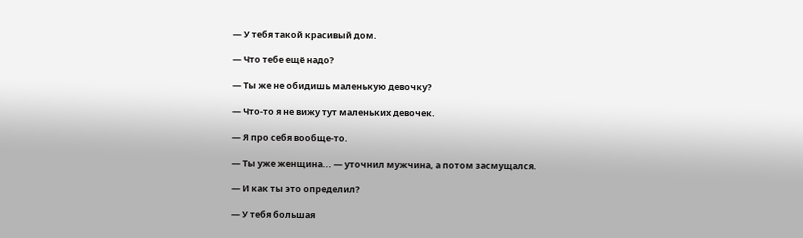— У тебя такой красивый дом.

— Что тебе ещё надо?

— Ты же не обидишь маленькую девочку?

— Что-то я не вижу тут маленьких девочек.

— Я про себя вообще-то.

— Ты уже женщина... — уточнил мужчина, а потом засмущался.

— И как ты это определил?

— У тебя большая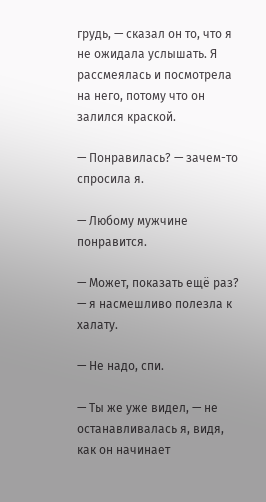грудь, — сказал он то, что я не ожидала услышать. Я рассмеялась и посмотрела на него, потому что он залился краской.

— Понравилась? — зачем-то спросила я.

— Любому мужчине понравится.

— Может, показать ещё раз? — я насмешливо полезла к халату.

— Не надо, спи.

— Ты же уже видел, — не останавливалась я, видя, как он начинает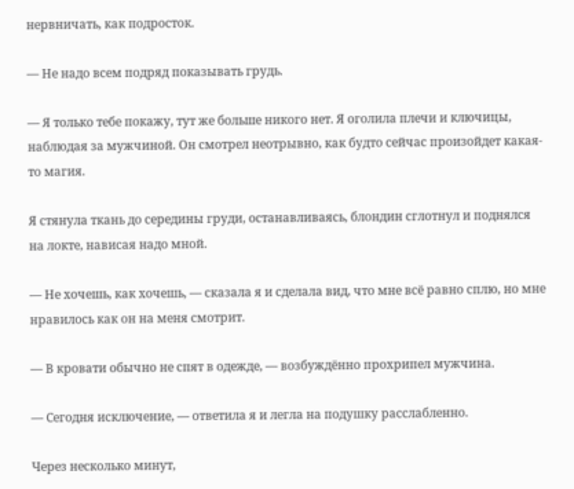нервничать, как подросток.

— Не надо всем подряд показывать грудь.

— Я только тебе покажу, тут же больше никого нет. Я оголила плечи и ключицы, наблюдая за мужчиной. Он смотрел неотрывно, как будто сейчас произойдет какая-то магия.

Я стянула ткань до середины груди, останавливаясь, блондин сглотнул и поднялся на локте, нависая надо мной.

— Не хочешь, как хочешь, — сказала я и сделала вид, что мне всё равно сплю, но мне нравилось как он на меня смотрит.

— В кровати обычно не спят в одежде, — возбуждённо прохрипел мужчина.

— Сегодня исключение, — ответила я и легла на подушку расслабленно.

Через несколько минут,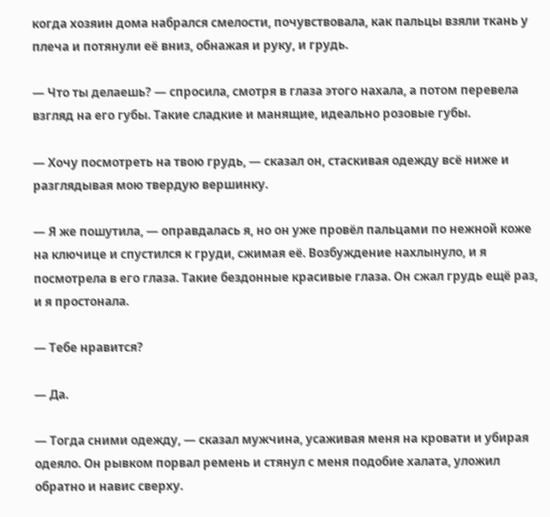когда хозяин дома набрался смелости, почувствовала, как пальцы взяли ткань у плеча и потянули её вниз, обнажая и руку, и грудь.

— Что ты делаешь? — спросила, смотря в глаза этого нахала, а потом перевела взгляд на его губы. Такие сладкие и манящие, идеально розовые губы.

— Хочу посмотреть на твою грудь, — сказал он, стаскивая одежду всё ниже и разглядывая мою твердую вершинку.

— Я же пошутила, — оправдалась я, но он уже провёл пальцами по нежной коже на ключице и спустился к груди, сжимая её. Возбуждение нахлынуло, и я посмотрела в его глаза. Такие бездонные красивые глаза. Он сжал грудь ещё раз, и я простонала.

— Тебе нравится?

— Да.

— Тогда сними одежду, — сказал мужчина, усаживая меня на кровати и убирая одеяло. Он рывком порвал ремень и стянул с меня подобие халата, уложил обратно и навис сверху.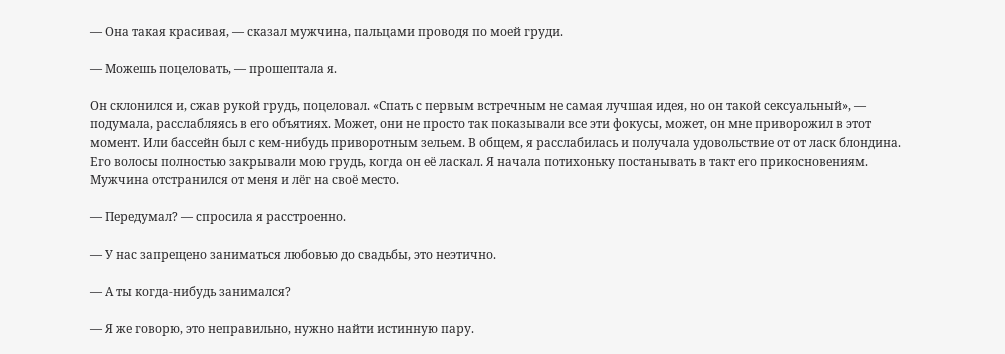— Она такая красивая, — сказал мужчина, пальцами проводя по моей груди.

— Можешь поцеловать, — прошептала я.

Он склонился и, сжав рукой грудь, поцеловал. «Спать с первым встречным не самая лучшая идея, но он такой сексуальный», — подумала, расслабляясь в его объятиях. Может, они не просто так показывали все эти фокусы, может, он мне приворожил в этот момент. Или бассейн был с кем-нибудь приворотным зельем. В общем, я расслабилась и получала удовольствие от от ласк блондина. Его волосы полностью закрывали мою грудь, когда он её ласкал. Я начала потихоньку постанывать в такт его прикосновениям. Мужчина отстранился от меня и лёг на своё место.

— Передумал? — спросила я расстроенно.

— У нас запрещено заниматься любовью до свадьбы, это неэтично.

— А ты когда-нибудь занимался?

— Я же говорю, это неправильно, нужно найти истинную пару.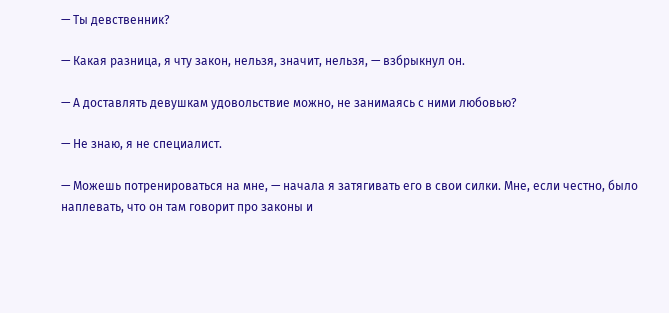— Ты девственник?

— Какая разница, я чту закон, нельзя, значит, нельзя, — взбрыкнул он.

— А доставлять девушкам удовольствие можно, не занимаясь с ними любовью?

— Не знаю, я не специалист.

— Можешь потренироваться на мне, — начала я затягивать его в свои силки. Мне, если честно, было наплевать, что он там говорит про законы и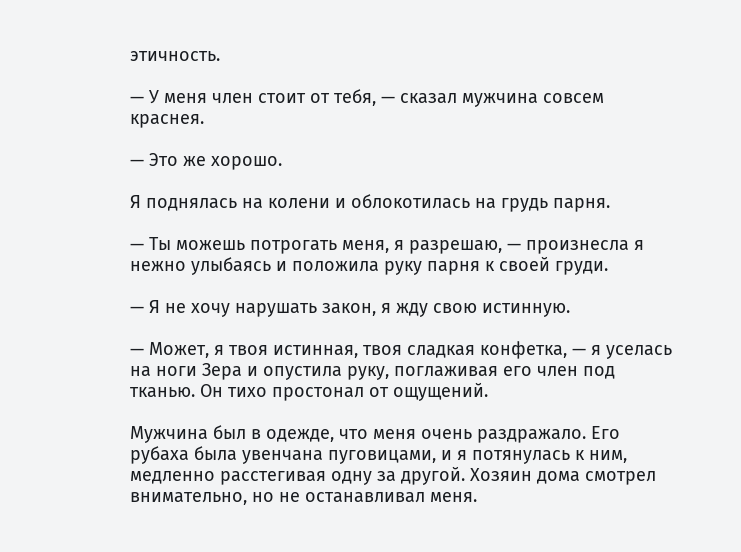этичность.

— У меня член стоит от тебя, — сказал мужчина совсем краснея.

— Это же хорошо.

Я поднялась на колени и облокотилась на грудь парня.

— Ты можешь потрогать меня, я разрешаю, — произнесла я нежно улыбаясь и положила руку парня к своей груди.

— Я не хочу нарушать закон, я жду свою истинную.

— Может, я твоя истинная, твоя сладкая конфетка, — я уселась на ноги Зера и опустила руку, поглаживая его член под тканью. Он тихо простонал от ощущений.

Мужчина был в одежде, что меня очень раздражало. Его рубаха была увенчана пуговицами, и я потянулась к ним, медленно расстегивая одну за другой. Хозяин дома смотрел внимательно, но не останавливал меня.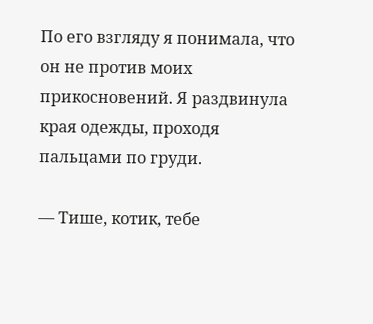По его взгляду я понимала, что он не против моих прикосновений. Я раздвинула края одежды, проходя пальцами по груди.

— Тише, котик, тебе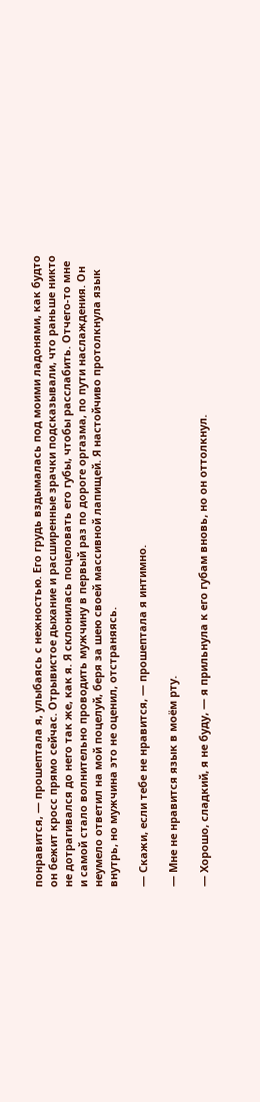понравится, — прошептала я, улыбаясь с нежностью. Его грудь вздымалась под моими ладонями, как будто он бежит кросс прямо сейчас. Отрывистое дыхание и расширенные зрачки подсказывали, что раньше никто не дотрагивался до него так же, как я. Я склонилась поцеловать его губы, чтобы расслабить. Отчего-то мне и самой стало волнительно проводить мужчину в первый раз по дороге оргазма, по пути наслаждения. Он неумело ответил на мой поцелуй, беря за шею своей массивной лапищей. Я настойчиво протолкнула язык внутрь, но мужчина это не оценил, отстраняясь.

— Скажи, если тебе не нравится, — прошептала я интимно.

— Мне не нравится язык в моём рту.

— Хорошо, сладкий, я не буду, — я прильнула к его губам вновь, но он оттолкнул.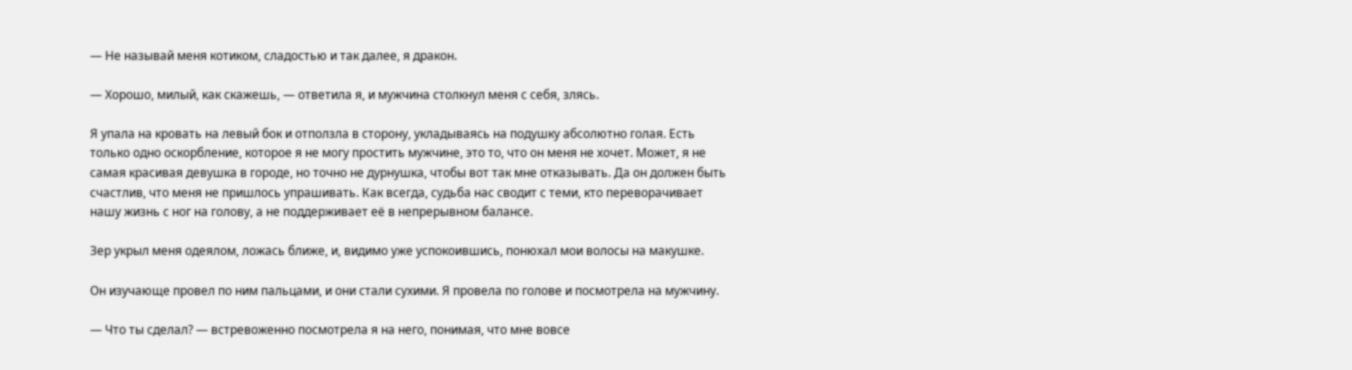— Не называй меня котиком, сладостью и так далее, я дракон.

— Хорошо, милый, как скажешь, — ответила я, и мужчина столкнул меня с себя, злясь.

Я упала на кровать на левый бок и отползла в сторону, укладываясь на подушку абсолютно голая. Есть только одно оскорбление, которое я не могу простить мужчине, это то, что он меня не хочет. Может, я не самая красивая девушка в городе, но точно не дурнушка, чтобы вот так мне отказывать. Да он должен быть счастлив, что меня не пришлось упрашивать. Как всегда, судьба нас сводит с теми, кто переворачивает нашу жизнь с ног на голову, а не поддерживает её в непрерывном балансе.

Зер укрыл меня одеялом, ложась ближе, и, видимо уже успокоившись, понюхал мои волосы на макушке.

Он изучающе провел по ним пальцами, и они стали сухими. Я провела по голове и посмотрела на мужчину.

— Что ты сделал? — встревоженно посмотрела я на него, понимая, что мне вовсе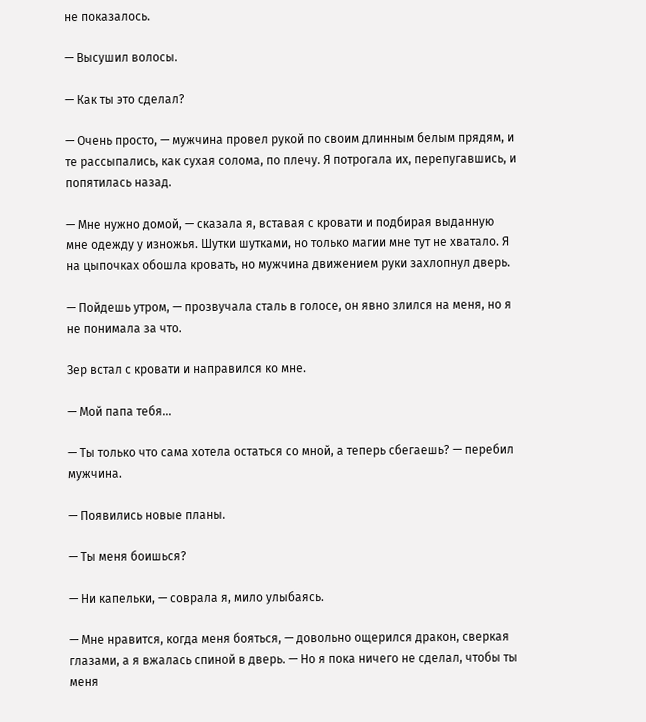не показалось.

— Высушил волосы.

— Как ты это сделал?

— Очень просто, — мужчина провел рукой по своим длинным белым прядям, и те рассыпались, как сухая солома, по плечу. Я потрогала их, перепугавшись, и попятилась назад.

— Мне нужно домой, — сказала я, вставая с кровати и подбирая выданную мне одежду у изножья. Шутки шутками, но только магии мне тут не хватало. Я на цыпочках обошла кровать, но мужчина движением руки захлопнул дверь.

— Пойдешь утром, — прозвучала сталь в голосе, он явно злился на меня, но я не понимала за что.

Зер встал с кровати и направился ко мне.

— Мой папа тебя...

— Ты только что сама хотела остаться со мной, а теперь сбегаешь? — перебил мужчина.

— Появились новые планы.

— Ты меня боишься?

— Ни капельки, — соврала я, мило улыбаясь.

— Мне нравится, когда меня бояться, — довольно ощерился дракон, сверкая глазами, а я вжалась спиной в дверь. — Но я пока ничего не сделал, чтобы ты меня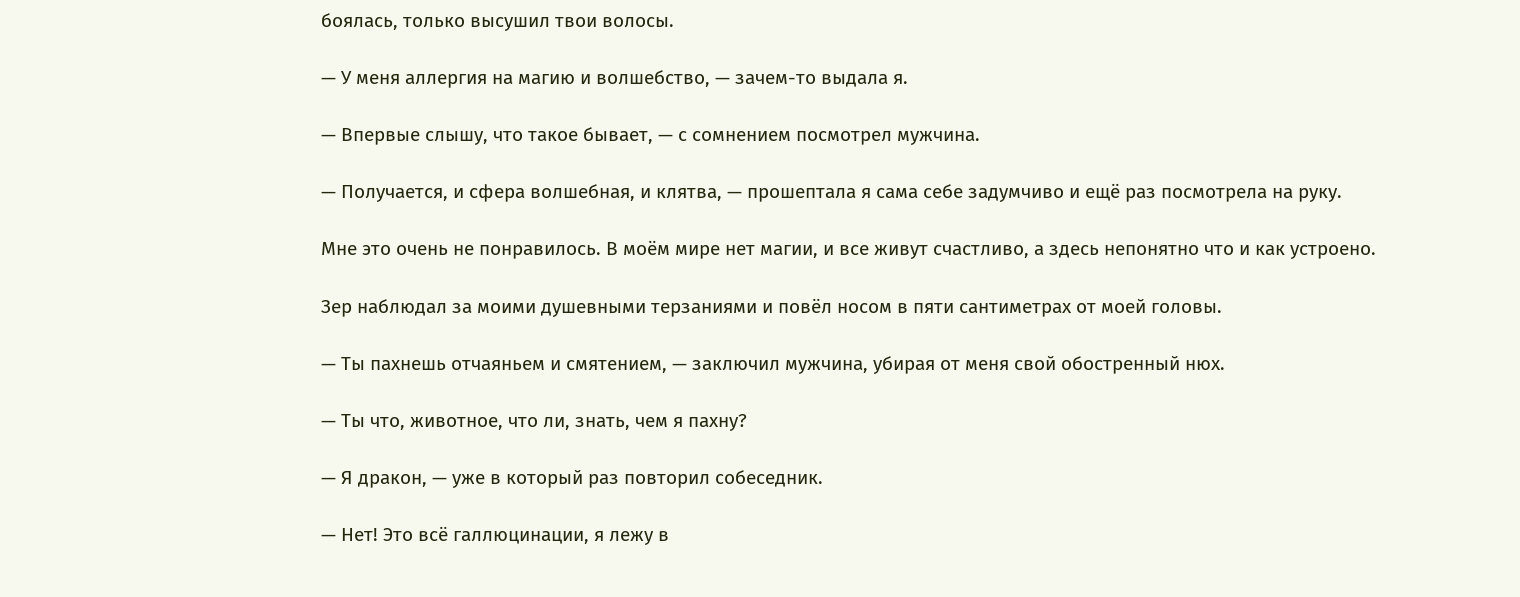боялась, только высушил твои волосы.

— У меня аллергия на магию и волшебство, — зачем-то выдала я.

— Впервые слышу, что такое бывает, — с сомнением посмотрел мужчина.

— Получается, и сфера волшебная, и клятва, — прошептала я сама себе задумчиво и ещё раз посмотрела на руку.

Мне это очень не понравилось. В моём мире нет магии, и все живут счастливо, а здесь непонятно что и как устроено.

Зер наблюдал за моими душевными терзаниями и повёл носом в пяти сантиметрах от моей головы.

— Ты пахнешь отчаяньем и смятением, — заключил мужчина, убирая от меня свой обостренный нюх.

— Ты что, животное, что ли, знать, чем я пахну?

— Я дракон, — уже в который раз повторил собеседник.

— Нет! Это всё галлюцинации, я лежу в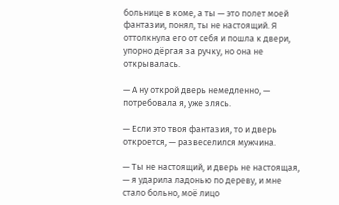больнице в коме, а ты — это полет моей фантазии, понял, ты не настоящий. Я оттолкнула его от себя и пошла к двери, упорно дёргая за ручку, но она не открывалась.

— А ну открой дверь немедленно, — потребовала я, уже злясь.

— Если это твоя фантазия, то и дверь откроется, — развеселился мужчина.

— Ты не настоящий, и дверь не настоящая, — я ударила ладонью по дереву, и мне стало больно, моё лицо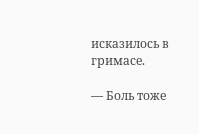исказилось в гримасе.

— Боль тоже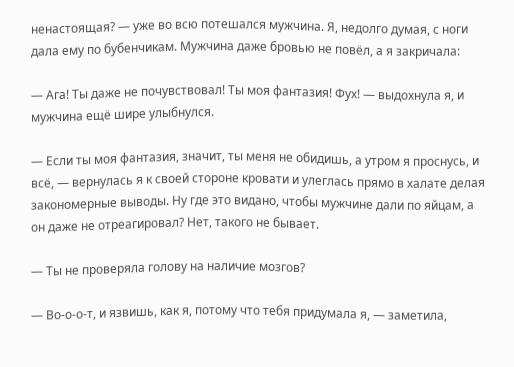ненастоящая? — уже во всю потешался мужчина. Я, недолго думая, с ноги дала ему по бубенчикам. Мужчина даже бровью не повёл, а я закричала:

— Ага! Ты даже не почувствовал! Ты моя фантазия! Фух! — выдохнула я, и мужчина ещё шире улыбнулся.

— Если ты моя фантазия, значит, ты меня не обидишь, а утром я проснусь, и всё, — вернулась я к своей стороне кровати и улеглась прямо в халате делая закономерные выводы. Ну где это видано, чтобы мужчине дали по яйцам, а он даже не отреагировал? Нет, такого не бывает.

— Ты не проверяла голову на наличие мозгов?

— Во-о-о-т, и язвишь, как я, потому что тебя придумала я, — заметила,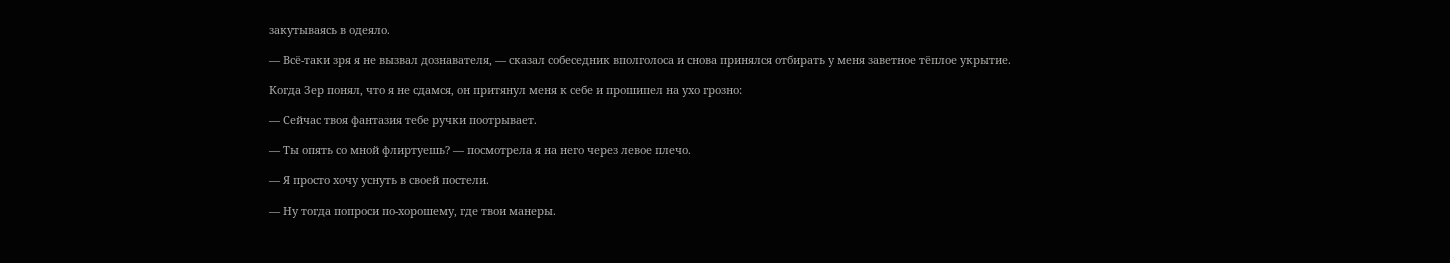закутываясь в одеяло.

— Всё-таки зря я не вызвал дознавателя, — сказал собеседник вполголоса и снова принялся отбирать у меня заветное тёплое укрытие.

Когда Зер понял, что я не сдамся, он притянул меня к себе и прошипел на ухо грозно:

— Сейчас твоя фантазия тебе ручки поотрывает.

— Ты опять со мной флиртуешь? — посмотрела я на него через левое плечо.

— Я просто хочу уснуть в своей постели.

— Ну тогда попроси по-хорошему, где твои манеры.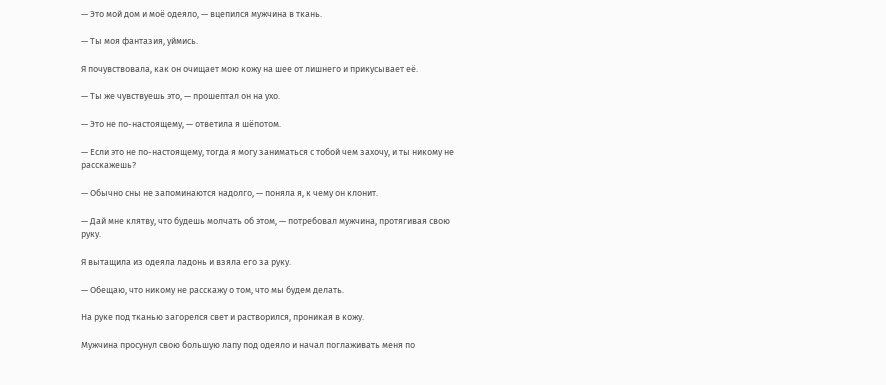— Это мой дом и моё одеяло, — вцепился мужчина в ткань.

— Ты моя фантазия, уймись.

Я почувствовала, как он очищает мою кожу на шее от лишнего и прикусывает её.

— Ты же чувствуешь это, — прошептал он на ухо.

— Это не по-настоящему, — ответила я шёпотом.

— Если это не по-настоящему, тогда я могу заниматься с тобой чем захочу, и ты никому не расскажешь?

— Обычно сны не запоминаются надолго, — поняла я, к чему он клонит.

— Дай мне клятву, что будешь молчать об этом, — потребовал мужчина, протягивая свою руку.

Я вытащила из одеяла ладонь и взяла его за руку.

— Обещаю, что никому не расскажу о том, что мы будем делать.

На руке под тканью загорелся свет и растворился, проникая в кожу.

Мужчина просунул свою большую лапу под одеяло и начал поглаживать меня по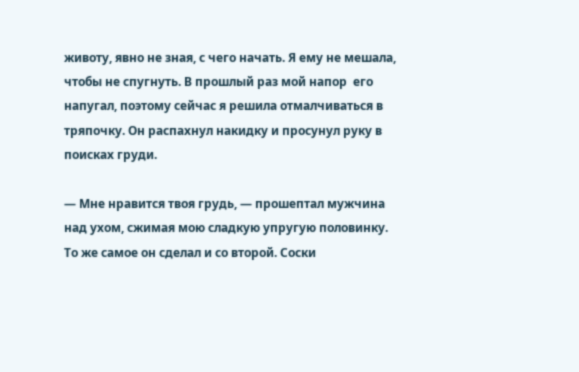животу, явно не зная, с чего начать. Я ему не мешала, чтобы не спугнуть. В прошлый раз мой напор  его напугал, поэтому сейчас я решила отмалчиваться в тряпочку. Он распахнул накидку и просунул руку в поисках груди.

— Мне нравится твоя грудь, — прошептал мужчина над ухом, сжимая мою сладкую упругую половинку. То же самое он сделал и со второй. Соски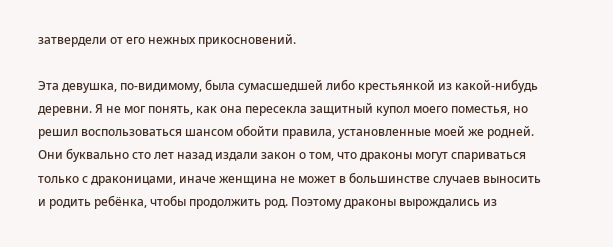затвердели от его нежных прикосновений.

Эта девушка, по-видимому, была сумасшедшей либо крестьянкой из какой-нибудь деревни. Я не мог понять, как она пересекла защитный купол моего поместья, но решил воспользоваться шансом обойти правила, установленные моей же родней. Они буквально сто лет назад издали закон о том, что драконы могут спариваться только с драконицами, иначе женщина не может в большинстве случаев выносить и родить ребёнка, чтобы продолжить род. Поэтому драконы вырождались из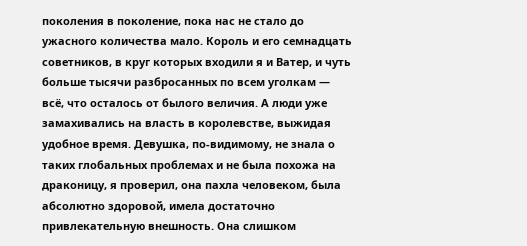поколения в поколение, пока нас не стало до ужасного количества мало. Король и его семнадцать советников, в круг которых входили я и Ватер, и чуть больше тысячи разбросанных по всем уголкам — всё, что осталось от былого величия. А люди уже замахивались на власть в королевстве, выжидая удобное время. Девушка, по-видимому, не знала о таких глобальных проблемах и не была похожа на драконицу, я проверил, она пахла человеком, была абсолютно здоровой, имела достаточно привлекательную внешность. Она слишком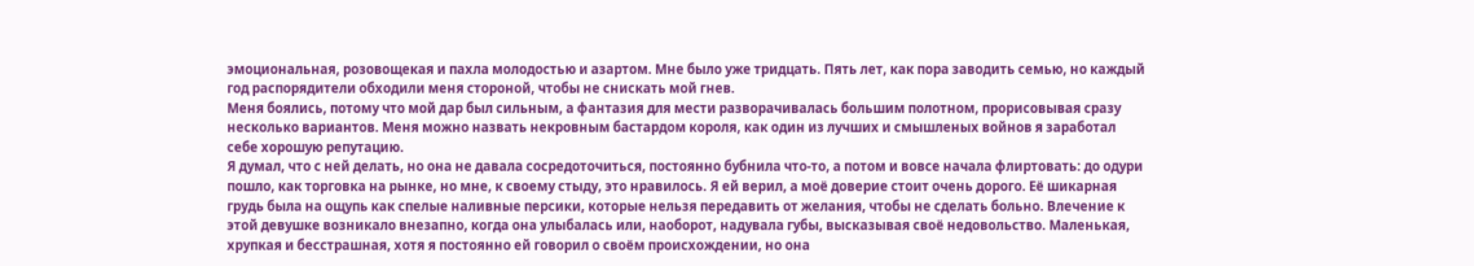эмоциональная, розовощекая и пахла молодостью и азартом. Мне было уже тридцать. Пять лет, как пора заводить семью, но каждый год распорядители обходили меня стороной, чтобы не снискать мой гнев.
Меня боялись, потому что мой дар был сильным, а фантазия для мести разворачивалась большим полотном, прорисовывая сразу несколько вариантов. Меня можно назвать некровным бастардом короля, как один из лучших и смышленых войнов я заработал себе хорошую репутацию.
Я думал, что с ней делать, но она не давала сосредоточиться, постоянно бубнила что-то, а потом и вовсе начала флиртовать: до одури пошло, как торговка на рынке, но мне, к своему стыду, это нравилось. Я ей верил, а моё доверие стоит очень дорого. Её шикарная грудь была на ощупь как спелые наливные персики, которые нельзя передавить от желания, чтобы не сделать больно. Влечение к этой девушке возникало внезапно, когда она улыбалась или, наоборот, надувала губы, высказывая своё недовольство. Маленькая, хрупкая и бесстрашная, хотя я постоянно ей говорил о своём происхождении, но она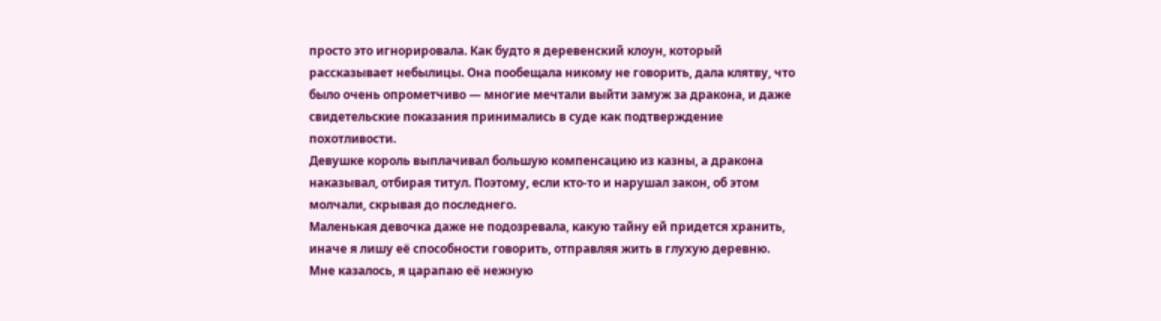просто это игнорировала. Как будто я деревенский клоун, который рассказывает небылицы. Она пообещала никому не говорить, дала клятву, что было очень опрометчиво — многие мечтали выйти замуж за дракона, и даже свидетельские показания принимались в суде как подтверждение похотливости.
Девушке король выплачивал большую компенсацию из казны, а дракона наказывал, отбирая титул. Поэтому, если кто-то и нарушал закон, об этом молчали, скрывая до последнего.
Маленькая девочка даже не подозревала, какую тайну ей придется хранить, иначе я лишу её способности говорить, отправляя жить в глухую деревню.
Мне казалось, я царапаю её нежную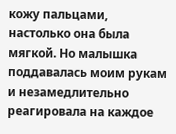кожу пальцами, настолько она была мягкой. Но малышка поддавалась моим рукам и незамедлительно реагировала на каждое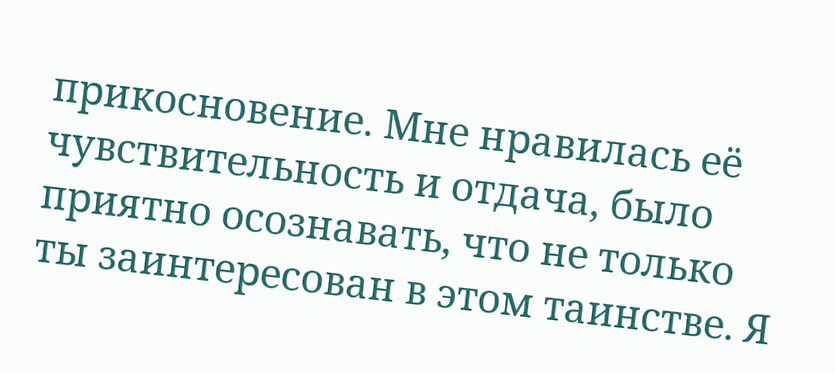прикосновение. Мне нравилась её чувствительность и отдача, было приятно осознавать, что не только ты заинтересован в этом таинстве. Я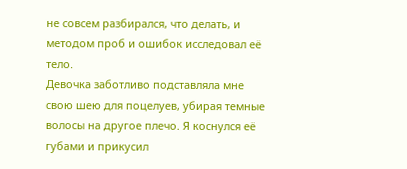не совсем разбирался, что делать, и методом проб и ошибок исследовал её тело.
Девочка заботливо подставляла мне свою шею для поцелуев, убирая темные волосы на другое плечо. Я коснулся её губами и прикусил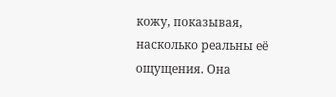кожу, показывая, насколько реальны её ощущения. Она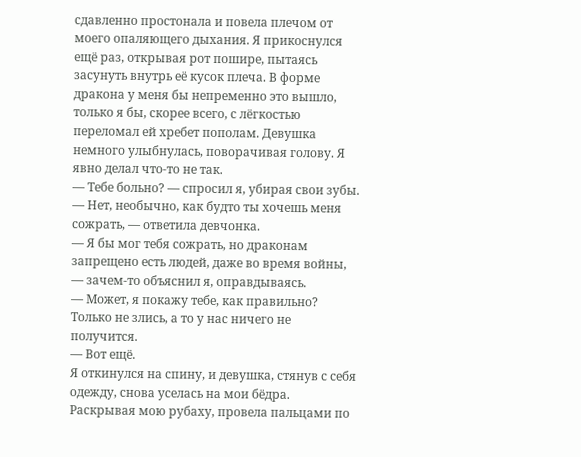сдавленно простонала и повела плечом от моего опаляющего дыхания. Я прикоснулся ещё раз, открывая рот пошире, пытаясь засунуть внутрь её кусок плеча. В форме дракона у меня бы непременно это вышло, только я бы, скорее всего, с лёгкостью переломал ей хребет пополам. Девушка немного улыбнулась, поворачивая голову. Я явно делал что-то не так.
— Тебе больно? — спросил я, убирая свои зубы.
— Нет, необычно, как будто ты хочешь меня сожрать, — ответила девчонка.
— Я бы мог тебя сожрать, но драконам запрещено есть людей, даже во время войны, — зачем-то объяснил я, оправдываясь.
— Может, я покажу тебе, как правильно? Только не злись, а то у нас ничего не получится.
— Вот ещё.
Я откинулся на спину, и девушка, стянув с себя одежду, снова уселась на мои бёдра. Раскрывая мою рубаху, провела пальцами по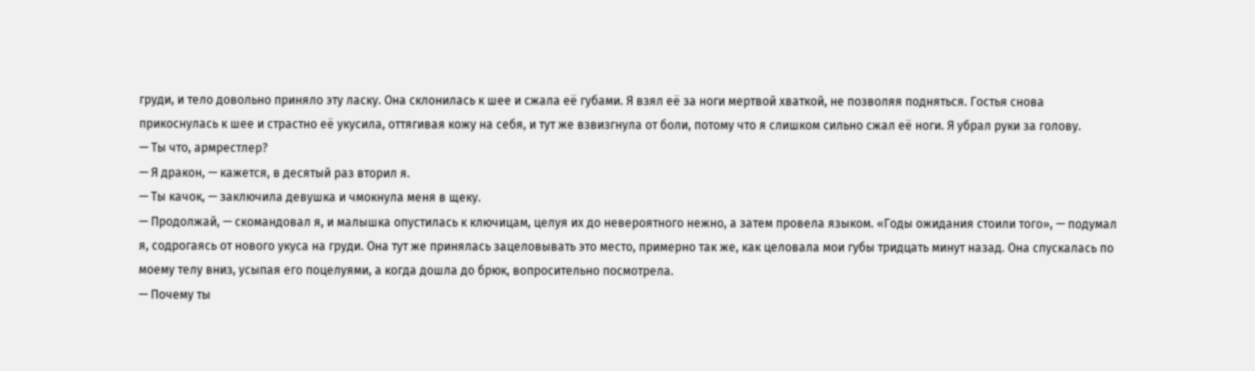груди, и тело довольно приняло эту ласку. Она склонилась к шее и сжала её губами. Я взял её за ноги мертвой хваткой, не позволяя подняться. Гостья снова прикоснулась к шее и страстно её укусила, оттягивая кожу на себя, и тут же взвизгнула от боли, потому что я слишком сильно сжал её ноги. Я убрал руки за голову.
— Ты что, армрестлер?
— Я дракон, — кажется, в десятый раз вторил я.
— Ты качок, — заключила девушка и чмокнула меня в щеку.
— Продолжай, — скомандовал я, и малышка опустилась к ключицам, целуя их до невероятного нежно, а затем провела языком. «Годы ожидания стоили того», — подумал я, содрогаясь от нового укуса на груди. Она тут же принялась зацеловывать это место, примерно так же, как целовала мои губы тридцать минут назад. Она спускалась по моему телу вниз, усыпая его поцелуями, а когда дошла до брюк, вопросительно посмотрела.
— Почему ты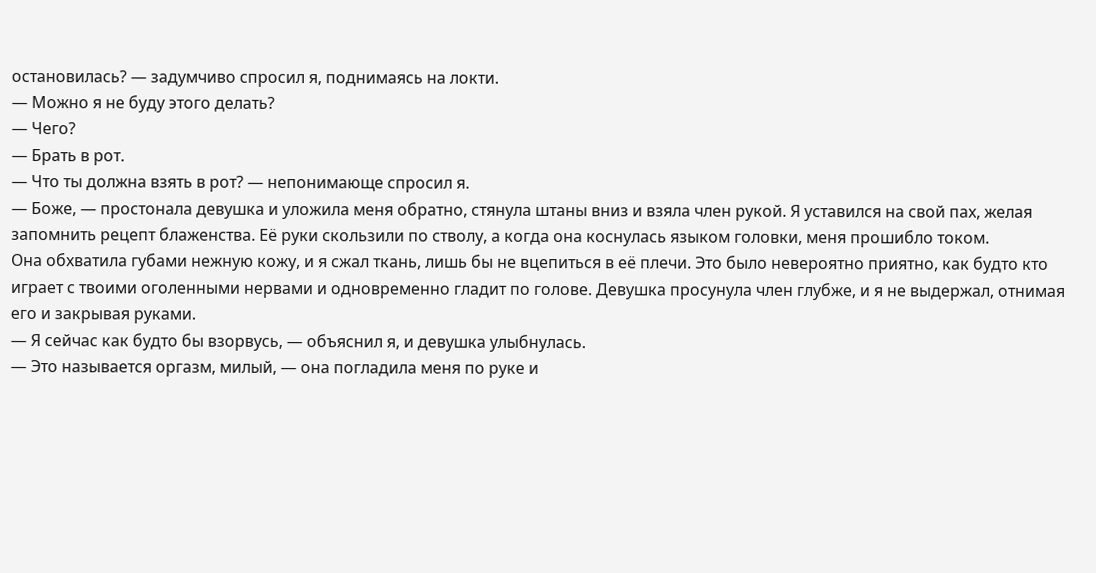остановилась? — задумчиво спросил я, поднимаясь на локти.
— Можно я не буду этого делать?
— Чего?
— Брать в рот.
— Что ты должна взять в рот? — непонимающе спросил я.
— Боже, — простонала девушка и уложила меня обратно, стянула штаны вниз и взяла член рукой. Я уставился на свой пах, желая запомнить рецепт блаженства. Её руки скользили по стволу, а когда она коснулась языком головки, меня прошибло током.
Она обхватила губами нежную кожу, и я сжал ткань, лишь бы не вцепиться в её плечи. Это было невероятно приятно, как будто кто играет с твоими оголенными нервами и одновременно гладит по голове. Девушка просунула член глубже, и я не выдержал, отнимая его и закрывая руками.
— Я сейчас как будто бы взорвусь, — объяснил я, и девушка улыбнулась.
— Это называется оргазм, милый, — она погладила меня по руке и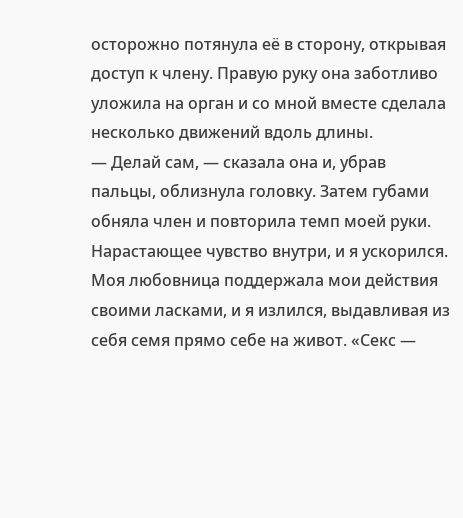осторожно потянула её в сторону, открывая доступ к члену. Правую руку она заботливо уложила на орган и со мной вместе сделала несколько движений вдоль длины.
— Делай сам, — сказала она и, убрав пальцы, облизнула головку. Затем губами обняла член и повторила темп моей руки. Нарастающее чувство внутри, и я ускорился. Моя любовница поддержала мои действия своими ласками, и я излился, выдавливая из себя семя прямо себе на живот. «Секс —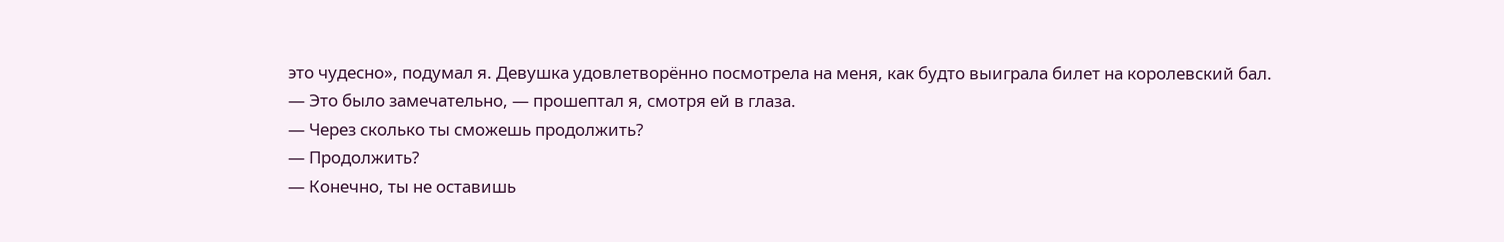это чудесно», подумал я. Девушка удовлетворённо посмотрела на меня, как будто выиграла билет на королевский бал.
— Это было замечательно, — прошептал я, смотря ей в глаза.
— Через сколько ты сможешь продолжить?
— Продолжить?
— Конечно, ты не оставишь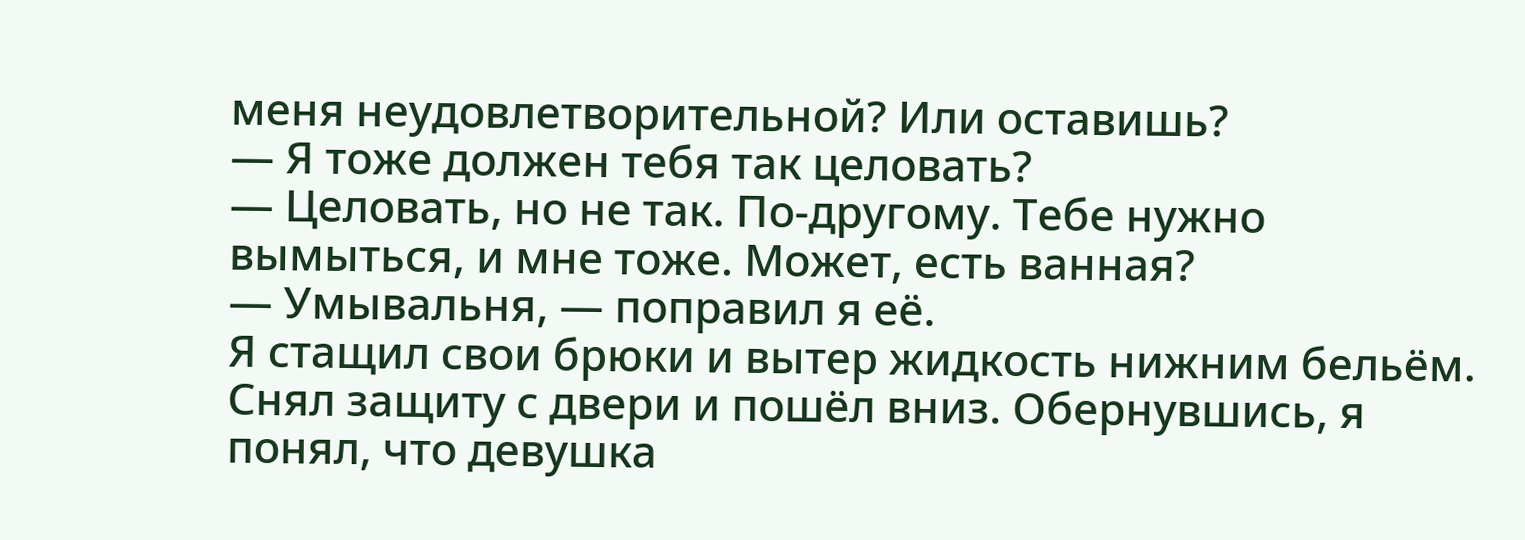меня неудовлетворительной? Или оставишь?
— Я тоже должен тебя так целовать?
— Целовать, но не так. По-другому. Тебе нужно вымыться, и мне тоже. Может, есть ванная?
— Умывальня, — поправил я её.
Я стащил свои брюки и вытер жидкость нижним бельём. Снял защиту с двери и пошёл вниз. Обернувшись, я понял, что девушка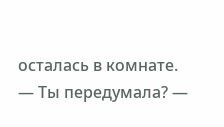осталась в комнате.
— Ты передумала? —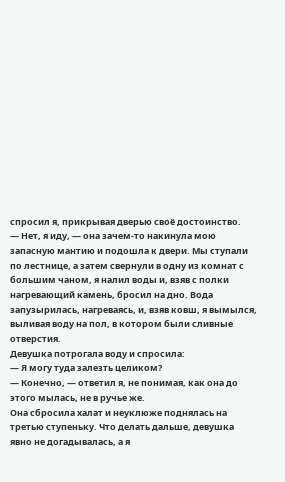спросил я, прикрывая дверью своё достоинство.
— Нет, я иду, — она зачем-то накинула мою запасную мантию и подошла к двери. Мы ступали по лестнице, а затем свернули в одну из комнат с большим чаном, я налил воды и, взяв с полки нагревающий камень, бросил на дно. Вода запузырилась, нагреваясь, и, взяв ковш, я вымылся, выливая воду на пол, в котором были сливные отверстия.
Девушка потрогала воду и спросила:
— Я могу туда залезть целиком?
— Конечно, — ответил я, не понимая, как она до этого мылась, не в ручье же.
Она сбросила халат и неуклюже поднялась на третью ступеньку. Что делать дальше, девушка явно не догадывалась, а я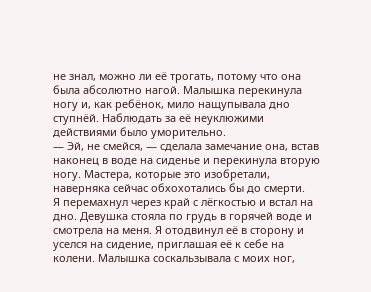не знал, можно ли её трогать, потому что она была абсолютно нагой. Малышка перекинула ногу и, как ребёнок, мило нащупывала дно ступнёй. Наблюдать за её неуклюжими действиями было уморительно.
— Эй, не смейся, — сделала замечание она, встав наконец в воде на сиденье и перекинула вторую ногу. Мастера, которые это изобретали, наверняка сейчас обхохотались бы до смерти.
Я перемахнул через край с лёгкостью и встал на дно. Девушка стояла по грудь в горячей воде и смотрела на меня. Я отодвинул её в сторону и уселся на сидение, приглашая её к себе на колени. Малышка соскальзывала с моих ног,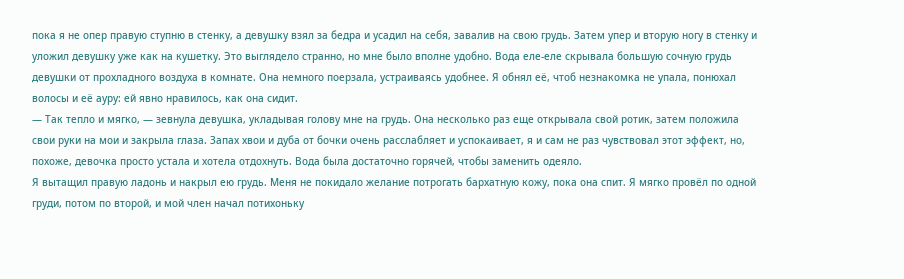пока я не опер правую ступню в стенку, а девушку взял за бедра и усадил на себя, завалив на свою грудь. Затем упер и вторую ногу в стенку и уложил девушку уже как на кушетку. Это выглядело странно, но мне было вполне удобно. Вода еле-еле скрывала большую сочную грудь девушки от прохладного воздуха в комнате. Она немного поерзала, устраиваясь удобнее. Я обнял её, чтоб незнакомка не упала, понюхал волосы и её ауру: ей явно нравилось, как она сидит.
— Так тепло и мягко, — зевнула девушка, укладывая голову мне на грудь. Она несколько раз еще открывала свой ротик, затем положила свои руки на мои и закрыла глаза. Запах хвои и дуба от бочки очень расслабляет и успокаивает, я и сам не раз чувствовал этот эффект, но, похоже, девочка просто устала и хотела отдохнуть. Вода была достаточно горячей, чтобы заменить одеяло.
Я вытащил правую ладонь и накрыл ею грудь. Меня не покидало желание потрогать бархатную кожу, пока она спит. Я мягко провёл по одной груди, потом по второй, и мой член начал потихоньку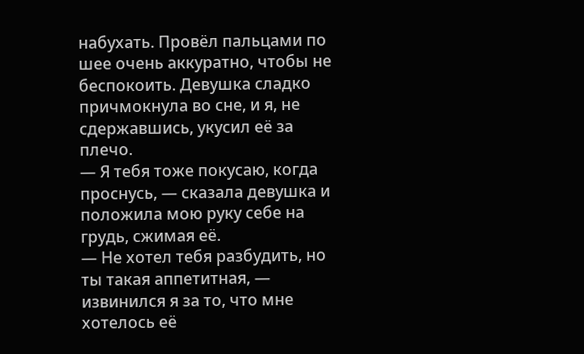набухать. Провёл пальцами по шее очень аккуратно, чтобы не беспокоить. Девушка сладко причмокнула во сне, и я, не сдержавшись, укусил её за плечо.
— Я тебя тоже покусаю, когда проснусь, — сказала девушка и положила мою руку себе на грудь, сжимая её.
— Не хотел тебя разбудить, но ты такая аппетитная, — извинился я за то, что мне хотелось её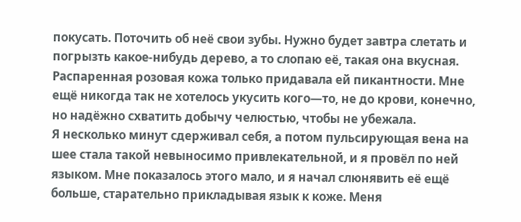покусать. Поточить об неё свои зубы. Нужно будет завтра слетать и погрызть какое-нибудь дерево, а то слопаю её, такая она вкусная. Распаренная розовая кожа только придавала ей пикантности. Мне ещё никогда так не хотелось укусить кого—то, не до крови, конечно, но надёжно схватить добычу челюстью, чтобы не убежала.
Я несколько минут сдерживал себя, а потом пульсирующая вена на шее стала такой невыносимо привлекательной, и я провёл по ней языком. Мне показалось этого мало, и я начал слюнявить её ещё больше, старательно прикладывая язык к коже. Меня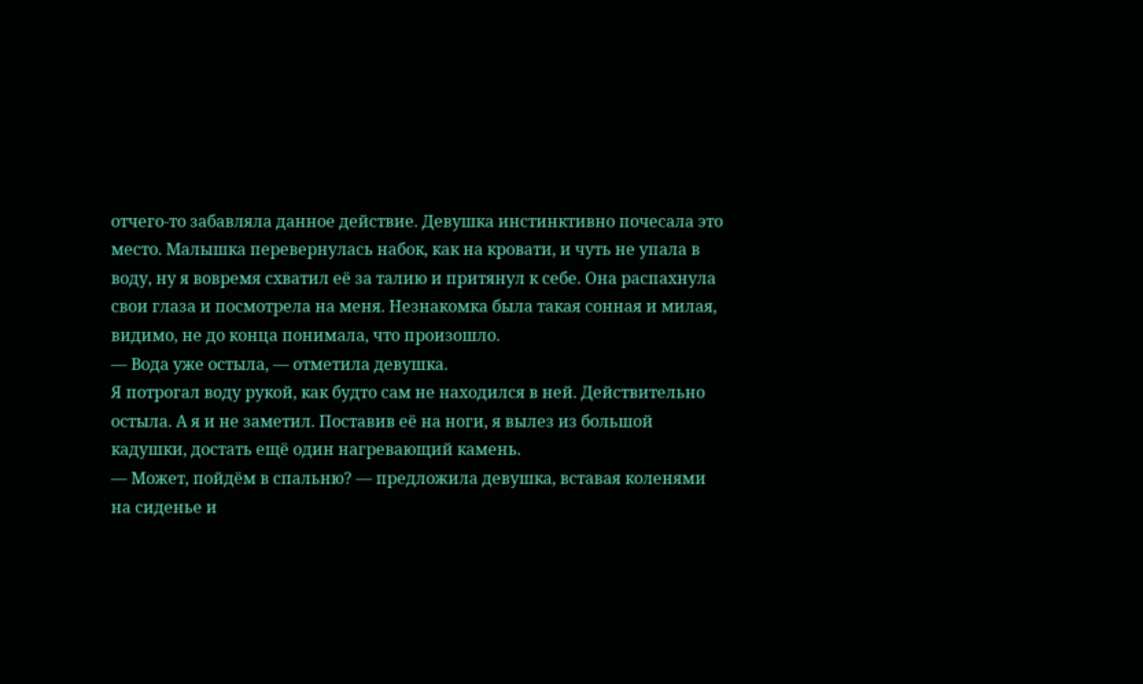отчего-то забавляла данное действие. Девушка инстинктивно почесала это место. Малышка перевернулась набок, как на кровати, и чуть не упала в воду, ну я вовремя схватил её за талию и притянул к себе. Она распахнула свои глаза и посмотрела на меня. Незнакомка была такая сонная и милая, видимо, не до конца понимала, что произошло.
— Вода уже остыла, — отметила девушка.
Я потрогал воду рукой, как будто сам не находился в ней. Действительно остыла. А я и не заметил. Поставив её на ноги, я вылез из большой кадушки, достать ещё один нагревающий камень.
— Может, пойдём в спальню? — предложила девушка, вставая коленями на сиденье и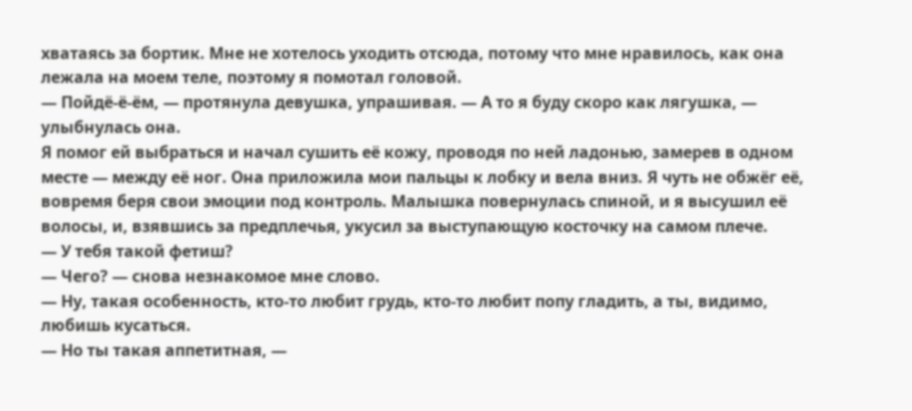хватаясь за бортик. Мне не хотелось уходить отсюда, потому что мне нравилось, как она лежала на моем теле, поэтому я помотал головой.
— Пойдё-ё-ём, — протянула девушка, упрашивая. — А то я буду скоро как лягушка, — улыбнулась она.
Я помог ей выбраться и начал сушить её кожу, проводя по ней ладонью, замерев в одном месте — между её ног. Она приложила мои пальцы к лобку и вела вниз. Я чуть не обжёг её, вовремя беря свои эмоции под контроль. Малышка повернулась спиной, и я высушил её волосы, и, взявшись за предплечья, укусил за выступающую косточку на самом плече.
— У тебя такой фетиш?
— Чего? — снова незнакомое мне слово.
— Ну, такая особенность, кто-то любит грудь, кто-то любит попу гладить, а ты, видимо, любишь кусаться.
— Но ты такая аппетитная, —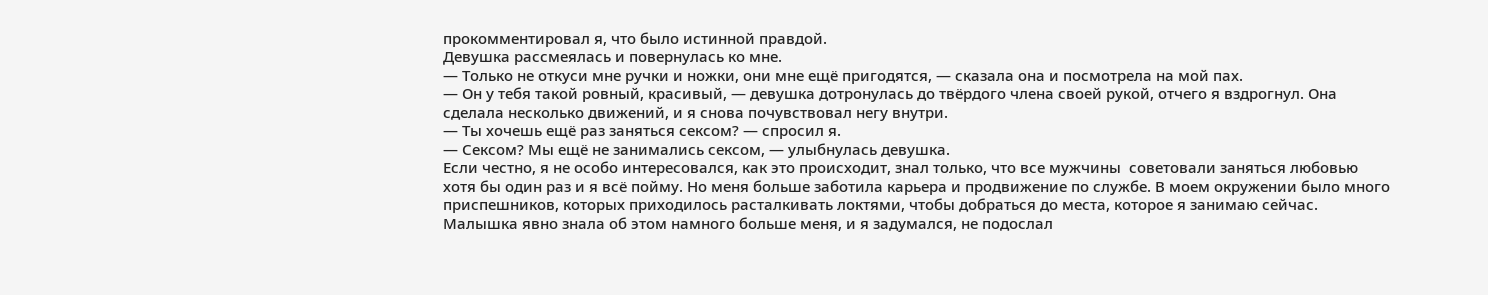прокомментировал я, что было истинной правдой.
Девушка рассмеялась и повернулась ко мне.
— Только не откуси мне ручки и ножки, они мне ещё пригодятся, — сказала она и посмотрела на мой пах.
— Он у тебя такой ровный, красивый, — девушка дотронулась до твёрдого члена своей рукой, отчего я вздрогнул. Она сделала несколько движений, и я снова почувствовал негу внутри.
— Ты хочешь ещё раз заняться сексом? — спросил я.
— Сексом? Мы ещё не занимались сексом, — улыбнулась девушка.
Если честно, я не особо интересовался, как это происходит, знал только, что все мужчины  советовали заняться любовью хотя бы один раз и я всё пойму. Но меня больше заботила карьера и продвижение по службе. В моем окружении было много приспешников, которых приходилось расталкивать локтями, чтобы добраться до места, которое я занимаю сейчас.
Малышка явно знала об этом намного больше меня, и я задумался, не подослал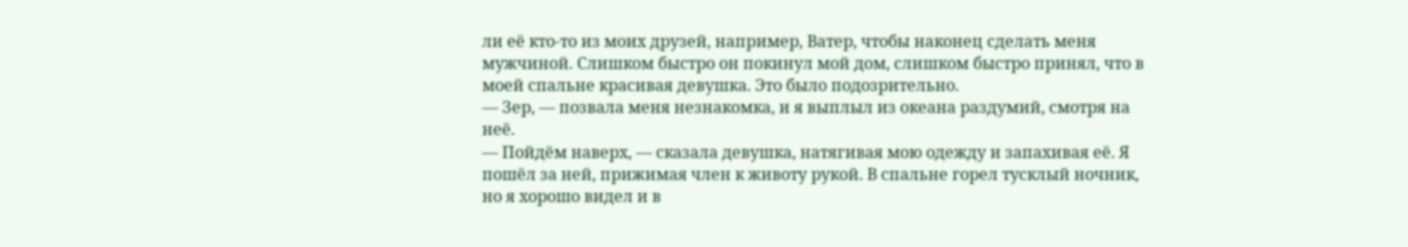ли её кто-то из моих друзей, например, Ватер, чтобы наконец сделать меня мужчиной. Слишком быстро он покинул мой дом, слишком быстро принял, что в моей спальне красивая девушка. Это было подозрительно.
— Зер, — позвала меня незнакомка, и я выплыл из океана раздумий, смотря на неё.
— Пойдём наверх, — сказала девушка, натягивая мою одежду и запахивая её. Я пошёл за ней, прижимая член к животу рукой. В спальне горел тусклый ночник, но я хорошо видел и в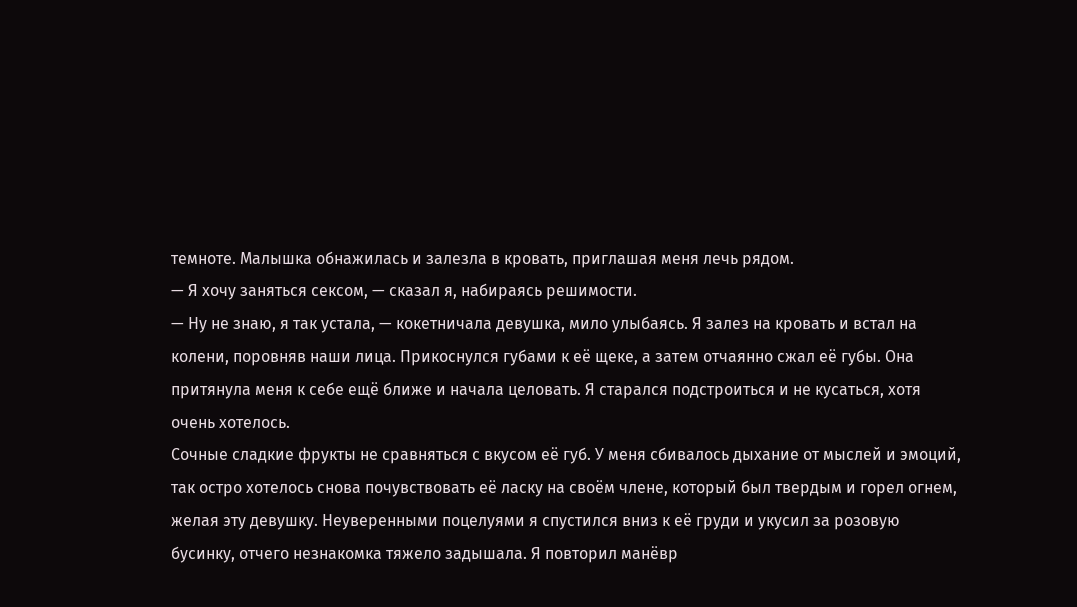темноте. Малышка обнажилась и залезла в кровать, приглашая меня лечь рядом.
— Я хочу заняться сексом, — сказал я, набираясь решимости.
— Ну не знаю, я так устала, — кокетничала девушка, мило улыбаясь. Я залез на кровать и встал на колени, поровняв наши лица. Прикоснулся губами к её щеке, а затем отчаянно сжал её губы. Она притянула меня к себе ещё ближе и начала целовать. Я старался подстроиться и не кусаться, хотя очень хотелось.
Сочные сладкие фрукты не сравняться с вкусом её губ. У меня сбивалось дыхание от мыслей и эмоций, так остро хотелось снова почувствовать её ласку на своём члене, который был твердым и горел огнем, желая эту девушку. Неуверенными поцелуями я спустился вниз к её груди и укусил за розовую бусинку, отчего незнакомка тяжело задышала. Я повторил манёвр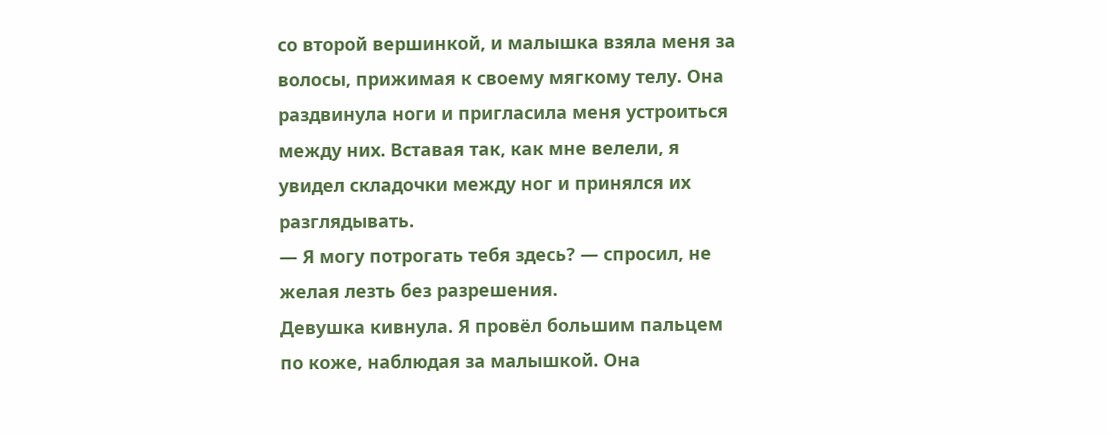со второй вершинкой, и малышка взяла меня за волосы, прижимая к своему мягкому телу. Она раздвинула ноги и пригласила меня устроиться между них. Вставая так, как мне велели, я увидел складочки между ног и принялся их разглядывать.
— Я могу потрогать тебя здесь? — спросил, не желая лезть без разрешения.
Девушка кивнула. Я провёл большим пальцем по коже, наблюдая за малышкой. Она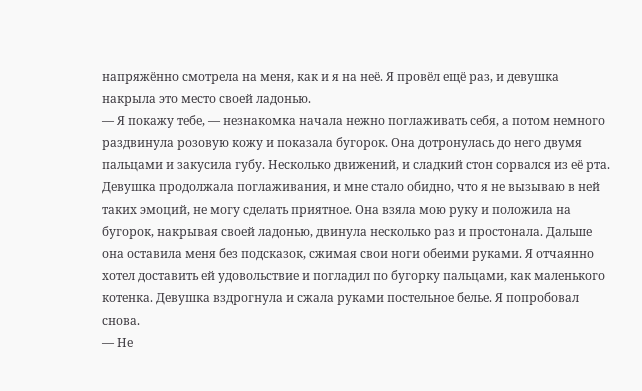напряжённо смотрела на меня, как и я на неё. Я провёл ещё раз, и девушка накрыла это место своей ладонью.
— Я покажу тебе, — незнакомка начала нежно поглаживать себя, а потом немного раздвинула розовую кожу и показала бугорок. Она дотронулась до него двумя пальцами и закусила губу. Несколько движений, и сладкий стон сорвался из её рта. Девушка продолжала поглаживания, и мне стало обидно, что я не вызываю в ней таких эмоций, не могу сделать приятное. Она взяла мою руку и положила на бугорок, накрывая своей ладонью, двинула несколько раз и простонала. Дальше она оставила меня без подсказок, сжимая свои ноги обеими руками. Я отчаянно хотел доставить ей удовольствие и погладил по бугорку пальцами, как маленького котенка. Девушка вздрогнула и сжала руками постельное белье. Я попробовал снова.
— Не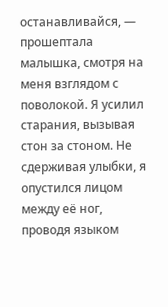останавливайся, — прошептала малышка, смотря на меня взглядом с поволокой. Я усилил старания, вызывая стон за стоном. Не сдерживая улыбки, я опустился лицом между её ног, проводя языком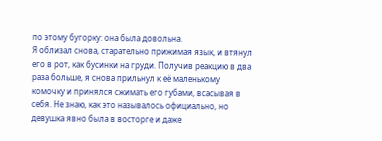по этому бугорку: она была довольна.
Я облизал снова, старательно прижимая язык, и втянул его в рот, как бусинки на груди. Получив реакцию в два раза больше, я снова прильнул к её маленькому комочку и принялся сжимать его губами, всасывая в себя. Не знаю, как это называлось официально, но девушка явно была в восторге и даже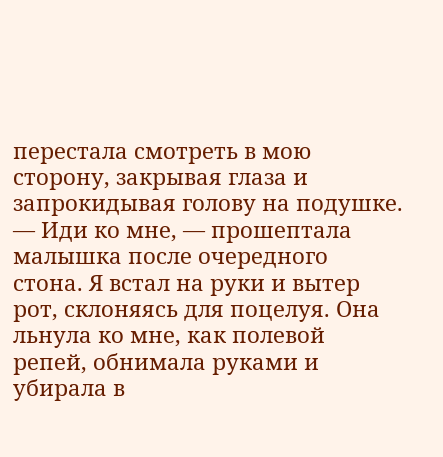перестала смотреть в мою сторону, закрывая глаза и запрокидывая голову на подушке.
— Иди ко мне, — прошептала малышка после очередного стона. Я встал на руки и вытер рот, склоняясь для поцелуя. Она льнула ко мне, как полевой репей, обнимала руками и убирала в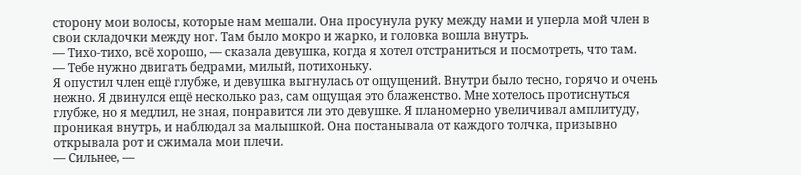сторону мои волосы, которые нам мешали. Она просунула руку между нами и уперла мой член в свои складочки между ног. Там было мокро и жарко, и головка вошла внутрь.
— Тихо-тихо, всё хорошо, — сказала девушка, когда я хотел отстраниться и посмотреть, что там.
— Тебе нужно двигать бедрами, милый, потихоньку.
Я опустил член ещё глубже, и девушка выгнулась от ощущений. Внутри было тесно, горячо и очень нежно. Я двинулся ещё несколько раз, сам ощущая это блаженство. Мне хотелось протиснуться глубже, но я медлил, не зная, понравится ли это девушке. Я планомерно увеличивал амплитуду, проникая внутрь, и наблюдал за малышкой. Она постанывала от каждого толчка, призывно открывала рот и сжимала мои плечи.
— Сильнее, —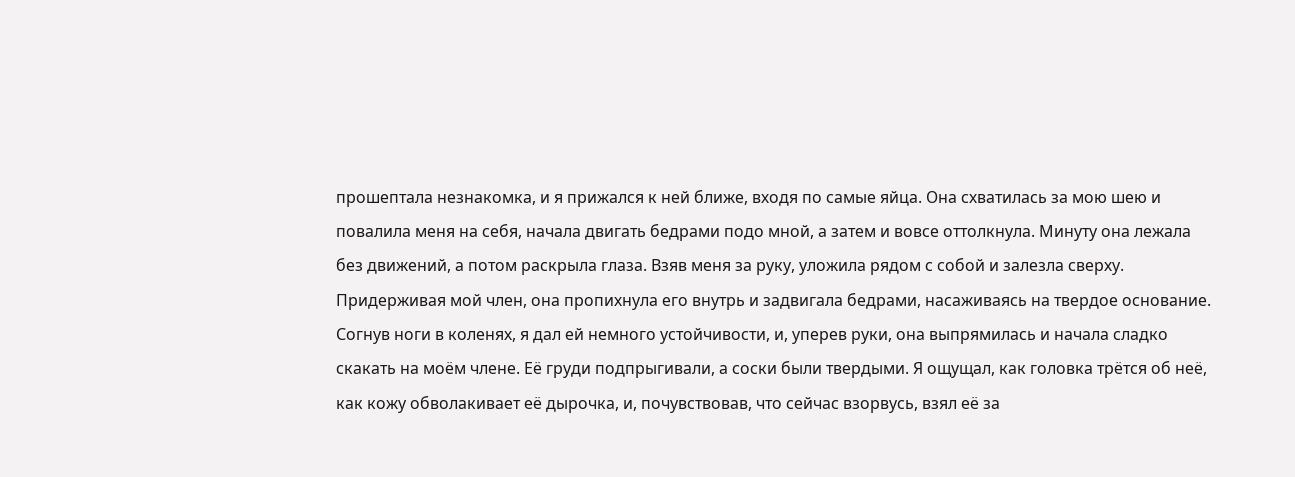прошептала незнакомка, и я прижался к ней ближе, входя по самые яйца. Она схватилась за мою шею и повалила меня на себя, начала двигать бедрами подо мной, а затем и вовсе оттолкнула. Минуту она лежала без движений, а потом раскрыла глаза. Взяв меня за руку, уложила рядом с собой и залезла сверху. Придерживая мой член, она пропихнула его внутрь и задвигала бедрами, насаживаясь на твердое основание. Согнув ноги в коленях, я дал ей немного устойчивости, и, уперев руки, она выпрямилась и начала сладко скакать на моём члене. Её груди подпрыгивали, а соски были твердыми. Я ощущал, как головка трётся об неё, как кожу обволакивает её дырочка, и, почувствовав, что сейчас взорвусь, взял её за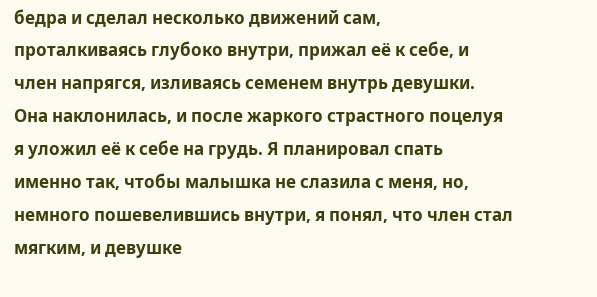бедра и сделал несколько движений сам, проталкиваясь глубоко внутри, прижал её к себе, и член напрягся, изливаясь семенем внутрь девушки.
Она наклонилась, и после жаркого страстного поцелуя я уложил её к себе на грудь. Я планировал спать именно так, чтобы малышка не слазила с меня, но, немного пошевелившись внутри, я понял, что член стал мягким, и девушке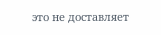это не доставляет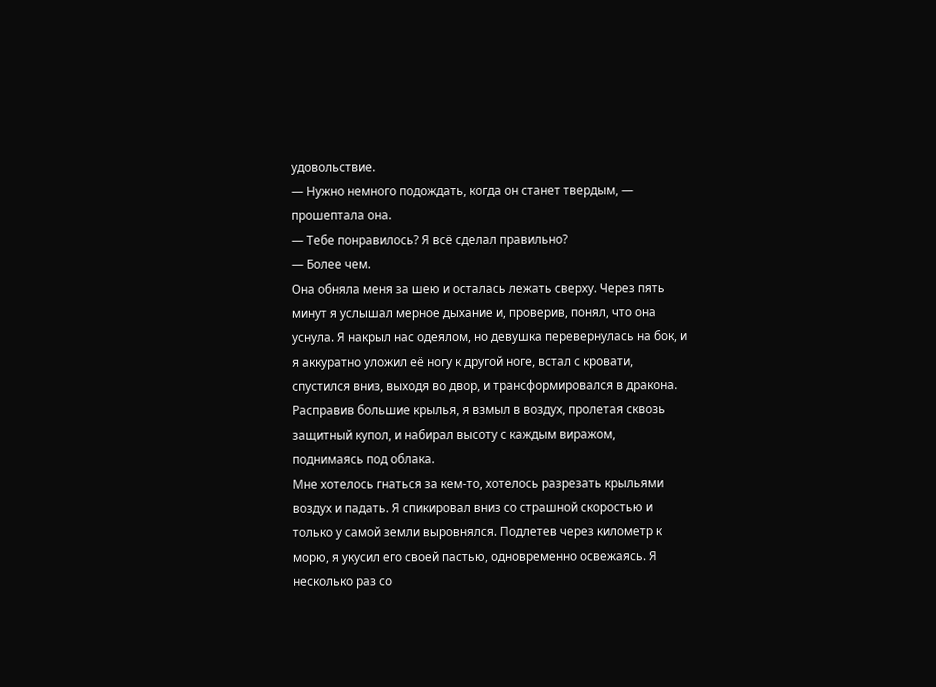удовольствие.
— Нужно немного подождать, когда он станет твердым, — прошептала она.
— Тебе понравилось? Я всё сделал правильно?
— Более чем.
Она обняла меня за шею и осталась лежать сверху. Через пять минут я услышал мерное дыхание и, проверив, понял, что она уснула. Я накрыл нас одеялом, но девушка перевернулась на бок, и я аккуратно уложил её ногу к другой ноге, встал с кровати, спустился вниз, выходя во двор, и трансформировался в дракона. Расправив большие крылья, я взмыл в воздух, пролетая сквозь защитный купол, и набирал высоту с каждым виражом, поднимаясь под облака.
Мне хотелось гнаться за кем-то, хотелось разрезать крыльями воздух и падать. Я спикировал вниз со страшной скоростью и только у самой земли выровнялся. Подлетев через километр к морю, я укусил его своей пастью, одновременно освежаясь. Я несколько раз со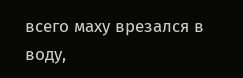всего маху врезался в воду,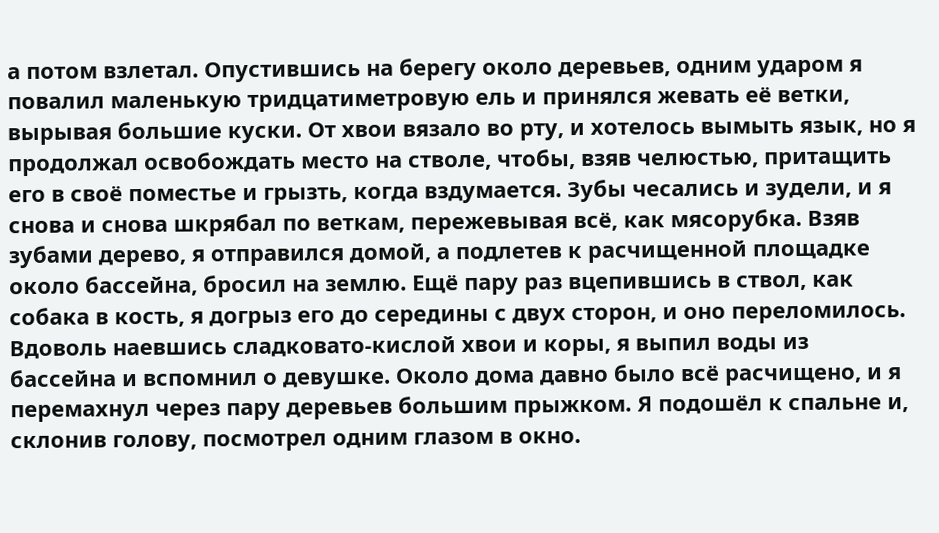а потом взлетал. Опустившись на берегу около деревьев, одним ударом я повалил маленькую тридцатиметровую ель и принялся жевать её ветки, вырывая большие куски. От хвои вязало во рту, и хотелось вымыть язык, но я продолжал освобождать место на стволе, чтобы, взяв челюстью, притащить его в своё поместье и грызть, когда вздумается. Зубы чесались и зудели, и я снова и снова шкрябал по веткам, пережевывая всё, как мясорубка. Взяв зубами дерево, я отправился домой, а подлетев к расчищенной площадке около бассейна, бросил на землю. Ещё пару раз вцепившись в ствол, как собака в кость, я догрыз его до середины с двух сторон, и оно переломилось.
Вдоволь наевшись сладковато-кислой хвои и коры, я выпил воды из бассейна и вспомнил о девушке. Около дома давно было всё расчищено, и я перемахнул через пару деревьев большим прыжком. Я подошёл к спальне и, склонив голову, посмотрел одним глазом в окно.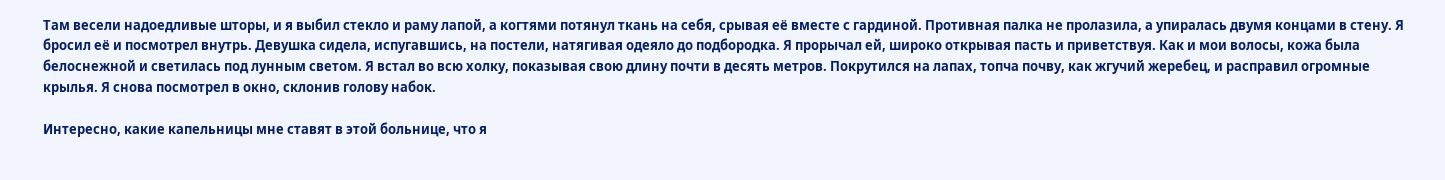Там весели надоедливые шторы, и я выбил стекло и раму лапой, а когтями потянул ткань на себя, срывая её вместе с гардиной. Противная палка не пролазила, а упиралась двумя концами в стену. Я бросил её и посмотрел внутрь. Девушка сидела, испугавшись, на постели, натягивая одеяло до подбородка. Я прорычал ей, широко открывая пасть и приветствуя. Как и мои волосы, кожа была белоснежной и светилась под лунным светом. Я встал во всю холку, показывая свою длину почти в десять метров. Покрутился на лапах, топча почву, как жгучий жеребец, и расправил огромные крылья. Я снова посмотрел в окно, склонив голову набок.

Интересно, какие капельницы мне ставят в этой больнице, что я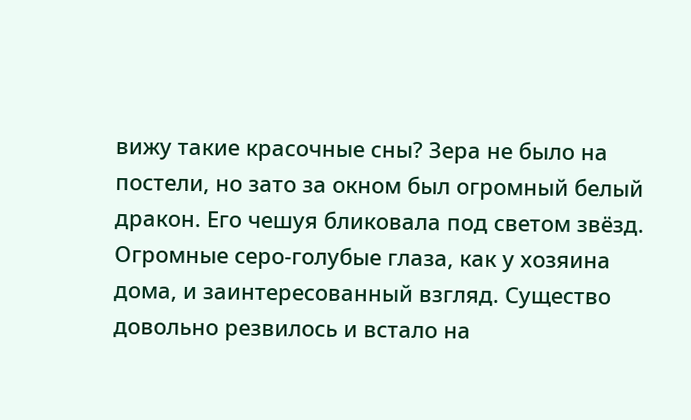вижу такие красочные сны? Зера не было на постели, но зато за окном был огромный белый дракон. Его чешуя бликовала под светом звёзд. Огромные серо-голубые глаза, как у хозяина дома, и заинтересованный взгляд. Существо довольно резвилось и встало на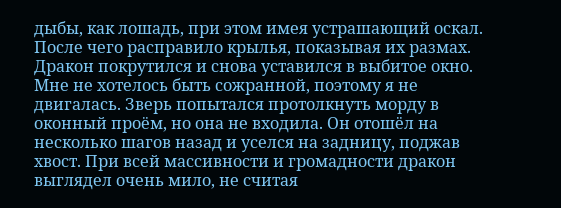дыбы, как лошадь, при этом имея устрашающий оскал. После чего расправило крылья, показывая их размах. Дракон покрутился и снова уставился в выбитое окно. Мне не хотелось быть сожранной, поэтому я не двигалась. Зверь попытался протолкнуть морду в оконный проём, но она не входила. Он отошёл на несколько шагов назад и уселся на задницу, поджав хвост. При всей массивности и громадности дракон выглядел очень мило, не считая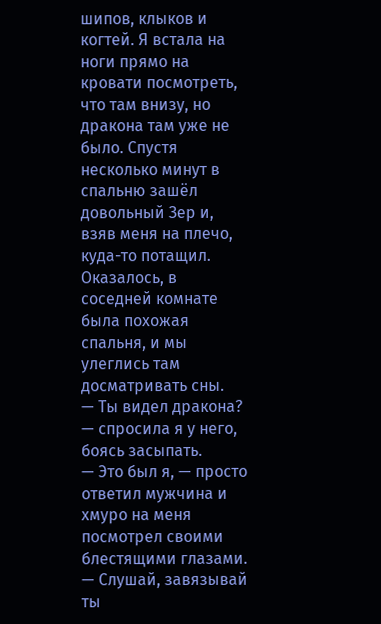шипов, клыков и когтей. Я встала на ноги прямо на кровати посмотреть, что там внизу, но дракона там уже не было. Спустя несколько минут в спальню зашёл довольный Зер и, взяв меня на плечо, куда-то потащил. Оказалось, в соседней комнате была похожая спальня, и мы улеглись там досматривать сны.
— Ты видел дракона? — спросила я у него, боясь засыпать.
— Это был я, — просто ответил мужчина и хмуро на меня посмотрел своими блестящими глазами.
— Слушай, завязывай ты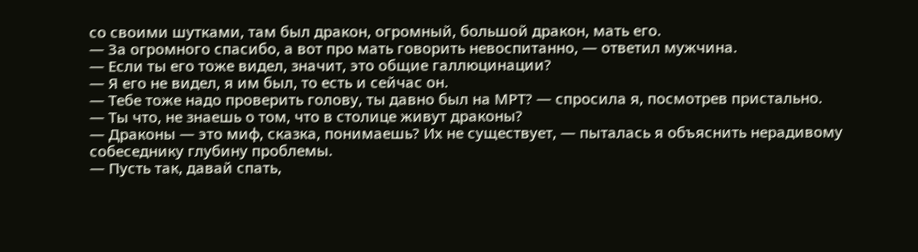со своими шутками, там был дракон, огромный, большой дракон, мать его.
— За огромного спасибо, а вот про мать говорить невоспитанно, — ответил мужчина.
— Если ты его тоже видел, значит, это общие галлюцинации?
— Я его не видел, я им был, то есть и сейчас он.
— Тебе тоже надо проверить голову, ты давно был на МРТ? — спросила я, посмотрев пристально.
— Ты что, не знаешь о том, что в столице живут драконы?
— Драконы — это миф, сказка, понимаешь? Их не существует, — пыталась я объяснить нерадивому собеседнику глубину проблемы.
— Пусть так, давай спать,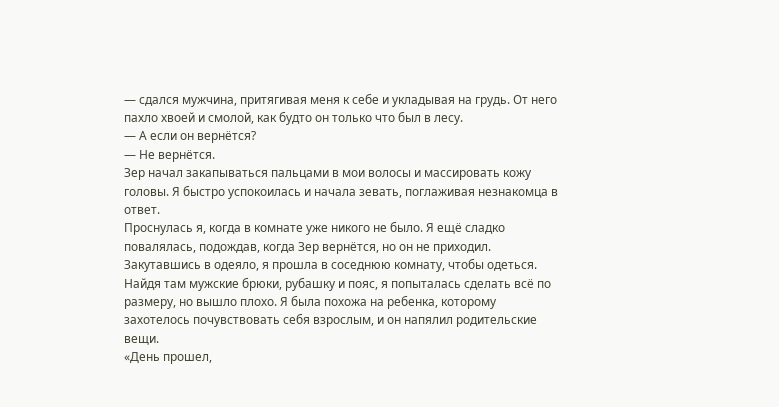— сдался мужчина, притягивая меня к себе и укладывая на грудь. От него пахло хвоей и смолой, как будто он только что был в лесу.
— А если он вернётся?
— Не вернётся.
Зер начал закапываться пальцами в мои волосы и массировать кожу головы. Я быстро успокоилась и начала зевать, поглаживая незнакомца в ответ.
Проснулась я, когда в комнате уже никого не было. Я ещё сладко повалялась, подождав, когда Зер вернётся, но он не приходил. Закутавшись в одеяло, я прошла в соседнюю комнату, чтобы одеться. Найдя там мужские брюки, рубашку и пояс, я попыталась сделать всё по размеру, но вышло плохо. Я была похожа на ребенка, которому захотелось почувствовать себя взрослым, и он напялил родительские вещи.
«День прошел,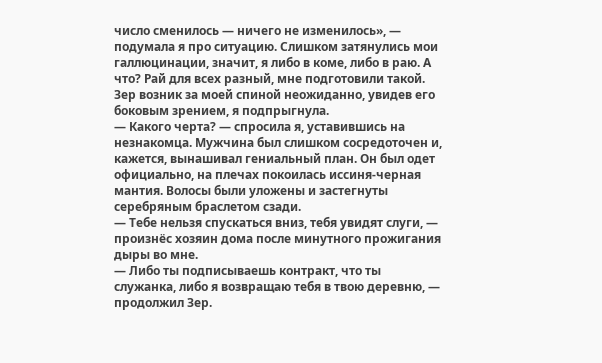число сменилось — ничего не изменилось», — подумала я про ситуацию. Слишком затянулись мои галлюцинации, значит, я либо в коме, либо в раю. А что? Рай для всех разный, мне подготовили такой.
Зер возник за моей спиной неожиданно, увидев его боковым зрением, я подпрыгнула.
— Какого черта? — спросила я, уставившись на незнакомца. Мужчина был слишком сосредоточен и, кажется, вынашивал гениальный план. Он был одет официально, на плечах покоилась иссиня-черная мантия. Волосы были уложены и застегнуты серебряным браслетом сзади.
— Тебе нельзя спускаться вниз, тебя увидят слуги, — произнёс хозяин дома после минутного прожигания дыры во мне.
— Либо ты подписываешь контракт, что ты служанка, либо я возвращаю тебя в твою деревню, — продолжил Зер.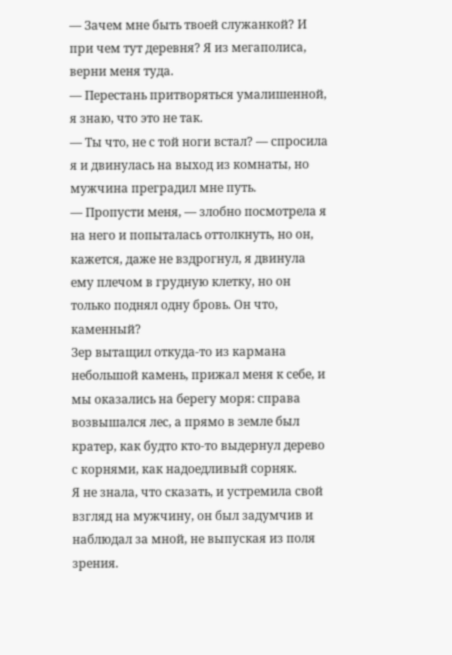— Зачем мне быть твоей служанкой? И при чем тут деревня? Я из мегаполиса, верни меня туда.
— Перестань притворяться умалишенной, я знаю, что это не так.
— Ты что, не с той ноги встал? — спросила я и двинулась на выход из комнаты, но мужчина преградил мне путь.
— Пропусти меня, — злобно посмотрела я на него и попыталась оттолкнуть, но он, кажется, даже не вздрогнул, я двинула ему плечом в грудную клетку, но он только поднял одну бровь. Он что, каменный?
Зер вытащил откуда-то из кармана небольшой камень, прижал меня к себе, и мы оказались на берегу моря: справа возвышался лес, а прямо в земле был кратер, как будто кто-то выдернул дерево с корнями, как надоедливый сорняк.
Я не знала, что сказать, и устремила свой взгляд на мужчину, он был задумчив и наблюдал за мной, не выпуская из поля зрения.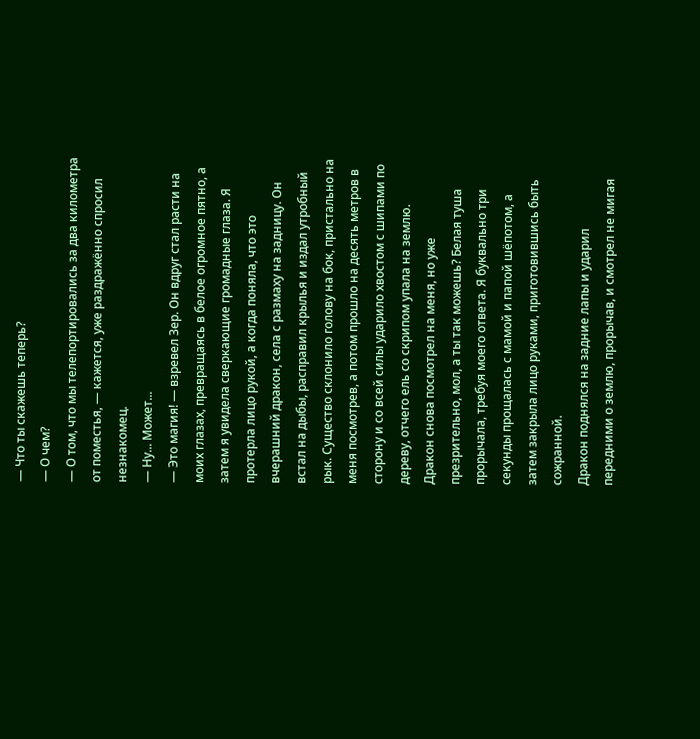— Что ты скажешь теперь?
— О чем?
— О том, что мы телепортировались за два километра от поместья, — кажется, уже раздражённо спросил незнакомец.
— Ну... Может...
— Это магия! — взревел Зер. Он вдруг стал расти на моих глазах, превращаясь в белое огромное пятно, а затем я увидела сверкающие громадные глаза. Я протерла лицо рукой, а когда поняла, что это вчерашний дракон, села с размаху на задницу. Он встал на дыбы, расправил крылья и издал утробный рык. Существо склонило голову на бок, пристально на меня посмотрев, а потом прошло на десять метров в сторону и со всей силы ударило хвостом с шипами по дереву, отчего ель со скрипом упала на землю. Дракон снова посмотрел на меня, но уже презрительно, мол, а ты так можешь? Белая туша прорычала, требуя моего ответа. Я буквально три секунды прощалась с мамой и папой шёпотом, а затем закрыла лицо руками, приготовившись быть сожранной.
Дракон поднялся на задние лапы и ударил передними о землю, прорычав, и смотрел не мигая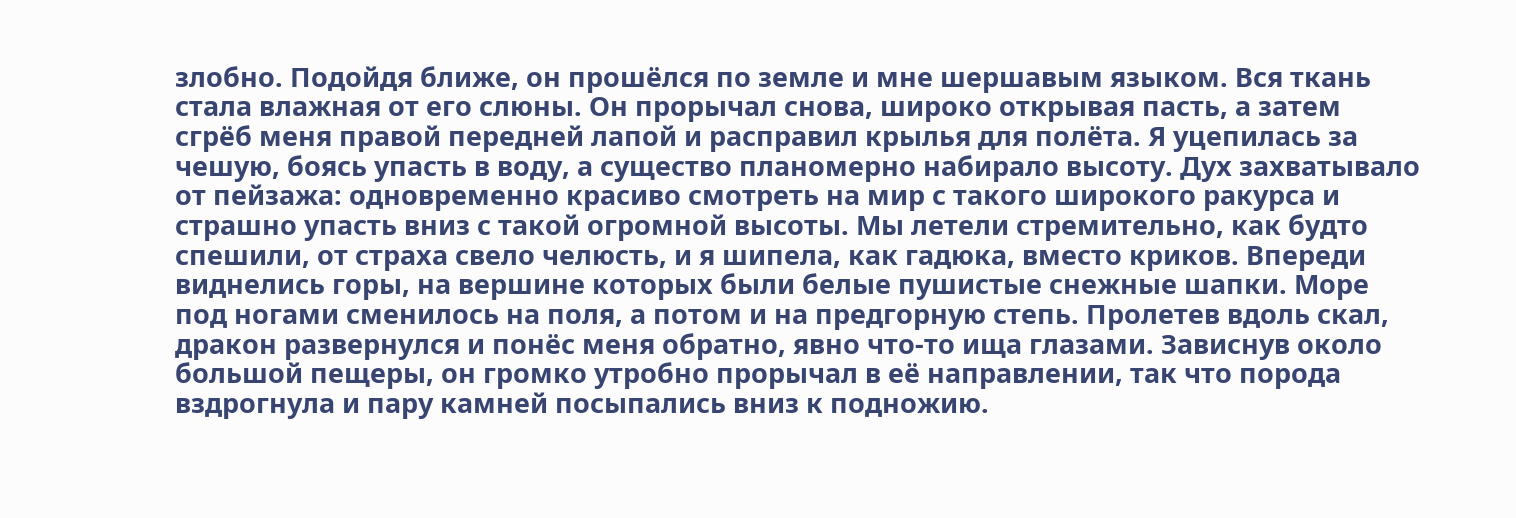злобно. Подойдя ближе, он прошёлся по земле и мне шершавым языком. Вся ткань стала влажная от его слюны. Он прорычал снова, широко открывая пасть, а затем сгрёб меня правой передней лапой и расправил крылья для полёта. Я уцепилась за чешую, боясь упасть в воду, а существо планомерно набирало высоту. Дух захватывало от пейзажа: одновременно красиво смотреть на мир с такого широкого ракурса и страшно упасть вниз с такой огромной высоты. Мы летели стремительно, как будто спешили, от страха свело челюсть, и я шипела, как гадюка, вместо криков. Впереди виднелись горы, на вершине которых были белые пушистые снежные шапки. Море под ногами сменилось на поля, а потом и на предгорную степь. Пролетев вдоль скал, дракон развернулся и понёс меня обратно, явно что-то ища глазами. Зависнув около большой пещеры, он громко утробно прорычал в её направлении, так что порода вздрогнула и пару камней посыпались вниз к подножию.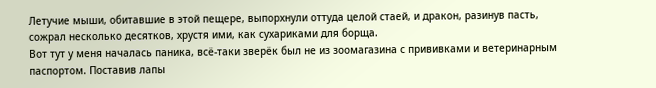Летучие мыши, обитавшие в этой пещере, выпорхнули оттуда целой стаей, и дракон, разинув пасть, сожрал несколько десятков, хрустя ими, как сухариками для борща.
Вот тут у меня началась паника, всё-таки зверёк был не из зоомагазина с прививками и ветеринарным паспортом. Поставив лапы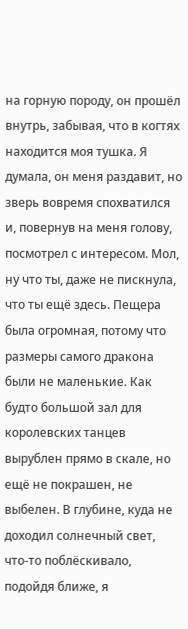на горную породу, он прошёл внутрь, забывая, что в когтях находится моя тушка. Я думала, он меня раздавит, но зверь вовремя спохватился и, повернув на меня голову, посмотрел с интересом. Мол, ну что ты, даже не пискнула, что ты ещё здесь. Пещера была огромная, потому что размеры самого дракона были не маленькие. Как будто большой зал для королевских танцев вырублен прямо в скале, но ещё не покрашен, не выбелен. В глубине, куда не доходил солнечный свет, что-то поблёскивало, подойдя ближе, я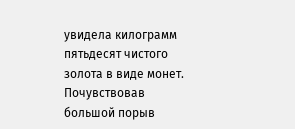увидела килограмм пятьдесят чистого золота в виде монет.
Почувствовав большой порыв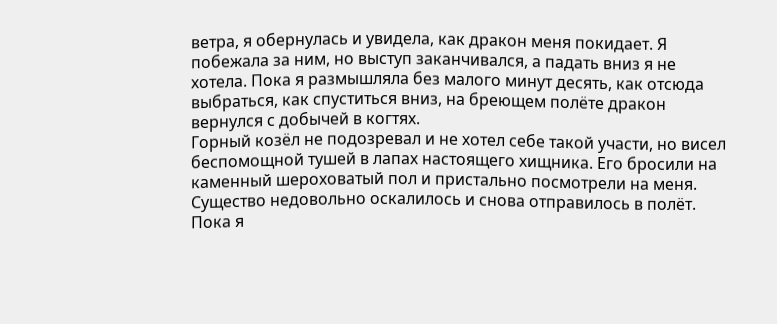ветра, я обернулась и увидела, как дракон меня покидает. Я побежала за ним, но выступ заканчивался, а падать вниз я не хотела. Пока я размышляла без малого минут десять, как отсюда выбраться, как спуститься вниз, на бреющем полёте дракон вернулся с добычей в когтях.
Горный козёл не подозревал и не хотел себе такой участи, но висел беспомощной тушей в лапах настоящего хищника. Его бросили на каменный шероховатый пол и пристально посмотрели на меня.
Существо недовольно оскалилось и снова отправилось в полёт. Пока я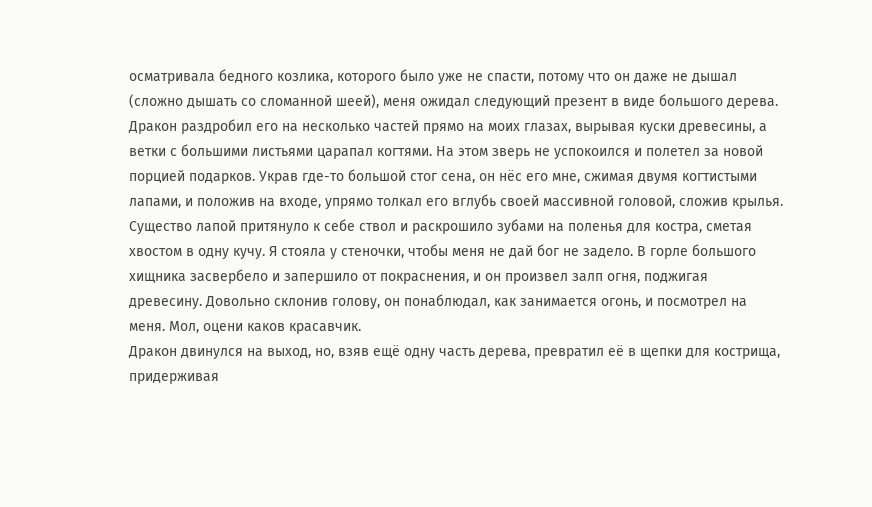осматривала бедного козлика, которого было уже не спасти, потому что он даже не дышал (сложно дышать со сломанной шеей), меня ожидал следующий презент в виде большого дерева. Дракон раздробил его на несколько частей прямо на моих глазах, вырывая куски древесины, а ветки с большими листьями царапал когтями. На этом зверь не успокоился и полетел за новой порцией подарков. Украв где-то большой стог сена, он нёс его мне, сжимая двумя когтистыми лапами, и положив на входе, упрямо толкал его вглубь своей массивной головой, сложив крылья. Существо лапой притянуло к себе ствол и раскрошило зубами на поленья для костра, сметая хвостом в одну кучу. Я стояла у стеночки, чтобы меня не дай бог не задело. В горле большого хищника засвербело и запершило от покраснения, и он произвел залп огня, поджигая древесину. Довольно склонив голову, он понаблюдал, как занимается огонь, и посмотрел на меня. Мол, оцени каков красавчик.
Дракон двинулся на выход, но, взяв ещё одну часть дерева, превратил её в щепки для кострища, придерживая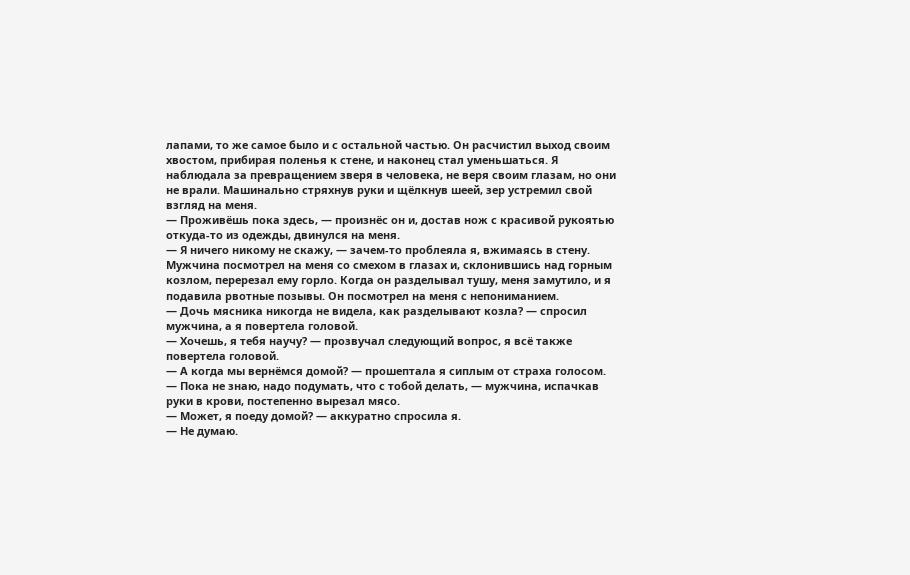лапами, то же самое было и с остальной частью. Он расчистил выход своим хвостом, прибирая поленья к стене, и наконец стал уменьшаться. Я наблюдала за превращением зверя в человека, не веря своим глазам, но они не врали. Машинально стряхнув руки и щёлкнув шеей, зер устремил свой взгляд на меня.
— Проживёшь пока здесь, — произнёс он и, достав нож с красивой рукоятью откуда-то из одежды, двинулся на меня.
— Я ничего никому не скажу, — зачем-то проблеяла я, вжимаясь в стену. Мужчина посмотрел на меня со смехом в глазах и, склонившись над горным козлом, перерезал ему горло. Когда он разделывал тушу, меня замутило, и я подавила рвотные позывы. Он посмотрел на меня с непониманием.
— Дочь мясника никогда не видела, как разделывают козла? — спросил мужчина, а я повертела головой.
— Хочешь, я тебя научу? — прозвучал следующий вопрос, я всё также повертела головой.
— А когда мы вернёмся домой? — прошептала я сиплым от страха голосом.
— Пока не знаю, надо подумать, что с тобой делать, — мужчина, испачкав руки в крови, постепенно вырезал мясо.
— Может, я поеду домой? — аккуратно спросила я.
— Не думаю.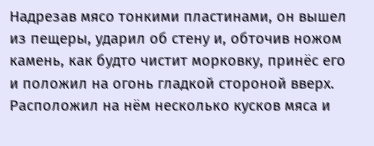Надрезав мясо тонкими пластинами, он вышел из пещеры, ударил об стену и, обточив ножом камень, как будто чистит морковку, принёс его и положил на огонь гладкой стороной вверх. Расположил на нём несколько кусков мяса и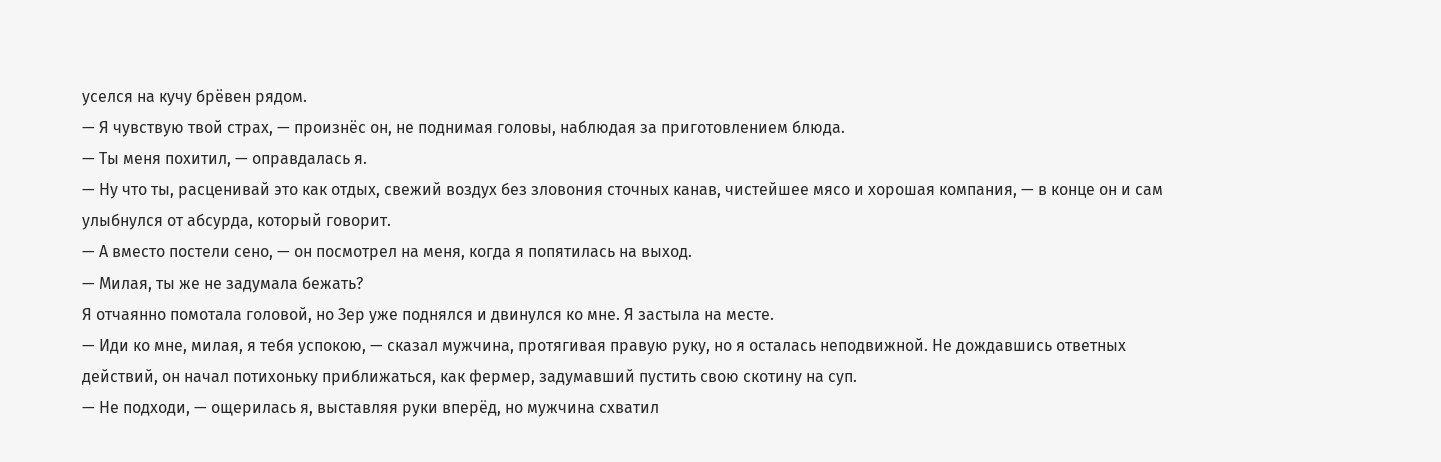уселся на кучу брёвен рядом.
— Я чувствую твой страх, — произнёс он, не поднимая головы, наблюдая за приготовлением блюда.
— Ты меня похитил, — оправдалась я.
— Ну что ты, расценивай это как отдых, свежий воздух без зловония сточных канав, чистейшее мясо и хорошая компания, — в конце он и сам улыбнулся от абсурда, который говорит.
— А вместо постели сено, — он посмотрел на меня, когда я попятилась на выход.
— Милая, ты же не задумала бежать?
Я отчаянно помотала головой, но Зер уже поднялся и двинулся ко мне. Я застыла на месте.
— Иди ко мне, милая, я тебя успокою, — сказал мужчина, протягивая правую руку, но я осталась неподвижной. Не дождавшись ответных действий, он начал потихоньку приближаться, как фермер, задумавший пустить свою скотину на суп.
— Не подходи, — ощерилась я, выставляя руки вперёд, но мужчина схватил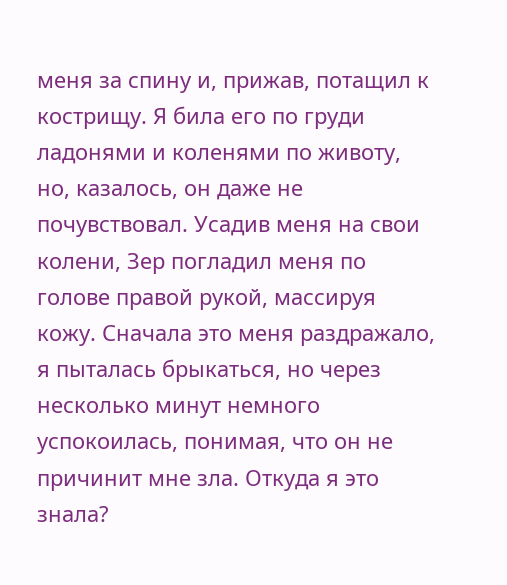меня за спину и, прижав, потащил к кострищу. Я била его по груди ладонями и коленями по животу, но, казалось, он даже не почувствовал. Усадив меня на свои колени, Зер погладил меня по голове правой рукой, массируя кожу. Сначала это меня раздражало, я пыталась брыкаться, но через несколько минут немного успокоилась, понимая, что он не причинит мне зла. Откуда я это знала?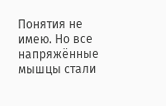Понятия не имею. Но все напряжённые мышцы стали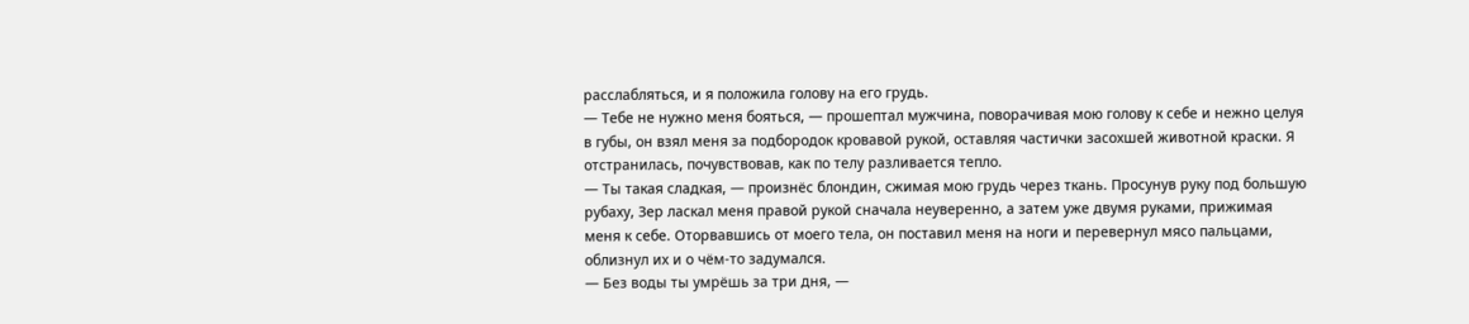расслабляться, и я положила голову на его грудь.
— Тебе не нужно меня бояться, — прошептал мужчина, поворачивая мою голову к себе и нежно целуя в губы, он взял меня за подбородок кровавой рукой, оставляя частички засохшей животной краски. Я отстранилась, почувствовав, как по телу разливается тепло.
— Ты такая сладкая, — произнёс блондин, сжимая мою грудь через ткань. Просунув руку под большую рубаху, Зер ласкал меня правой рукой сначала неуверенно, а затем уже двумя руками, прижимая меня к себе. Оторвавшись от моего тела, он поставил меня на ноги и перевернул мясо пальцами, облизнул их и о чём-то задумался.
— Без воды ты умрёшь за три дня, —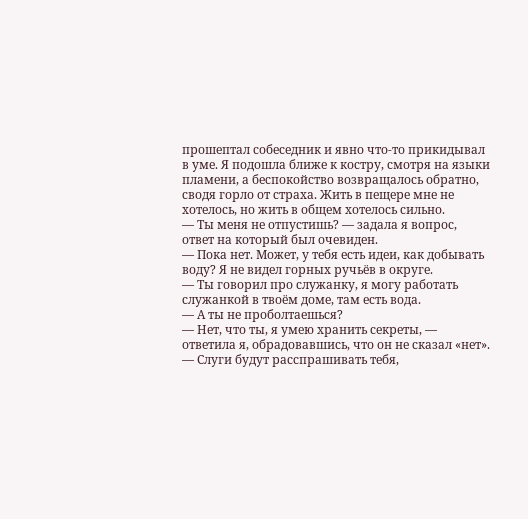прошептал собеседник и явно что-то прикидывал в уме. Я подошла ближе к костру, смотря на языки пламени, а беспокойство возвращалось обратно, сводя горло от страха. Жить в пещере мне не хотелось, но жить в общем хотелось сильно.
— Ты меня не отпустишь? — задала я вопрос, ответ на который был очевиден.
— Пока нет. Может, у тебя есть идеи, как добывать воду? Я не видел горных ручьёв в округе.
— Ты говорил про служанку, я могу работать служанкой в твоём доме, там есть вода.
— А ты не проболтаешься?
— Нет, что ты, я умею хранить секреты, — ответила я, обрадовавшись, что он не сказал «нет».
— Слуги будут расспрашивать тебя,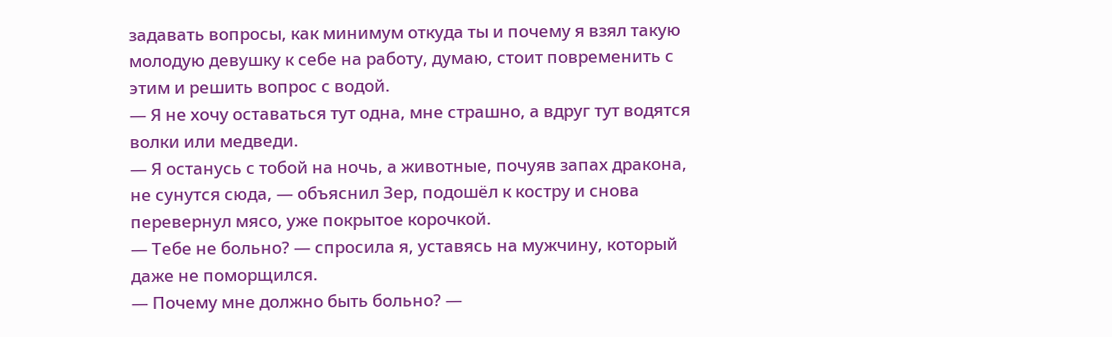задавать вопросы, как минимум откуда ты и почему я взял такую молодую девушку к себе на работу, думаю, стоит повременить с этим и решить вопрос с водой.
— Я не хочу оставаться тут одна, мне страшно, а вдруг тут водятся волки или медведи.
— Я останусь с тобой на ночь, а животные, почуяв запах дракона, не сунутся сюда, — объяснил Зер, подошёл к костру и снова перевернул мясо, уже покрытое корочкой.
— Тебе не больно? — спросила я, уставясь на мужчину, который даже не поморщился.
— Почему мне должно быть больно? —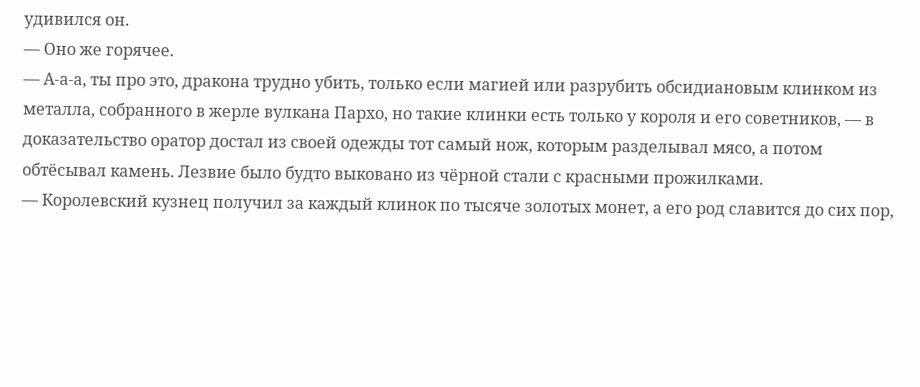удивился он.
— Оно же горячее.
— А-а-а, ты про это, дракона трудно убить, только если магией или разрубить обсидиановым клинком из металла, собранного в жерле вулкана Пархо, но такие клинки есть только у короля и его советников, — в доказательство оратор достал из своей одежды тот самый нож, которым разделывал мясо, а потом обтёсывал камень. Лезвие было будто выковано из чёрной стали с красными прожилками.
— Королевский кузнец получил за каждый клинок по тысяче золотых монет, а его род славится до сих пор,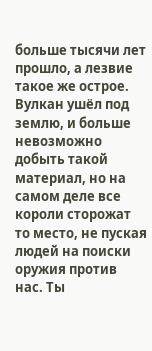больше тысячи лет прошло, а лезвие такое же острое. Вулкан ушёл под землю, и больше невозможно добыть такой материал, но на самом деле все короли сторожат то место, не пуская людей на поиски оружия против нас. Ты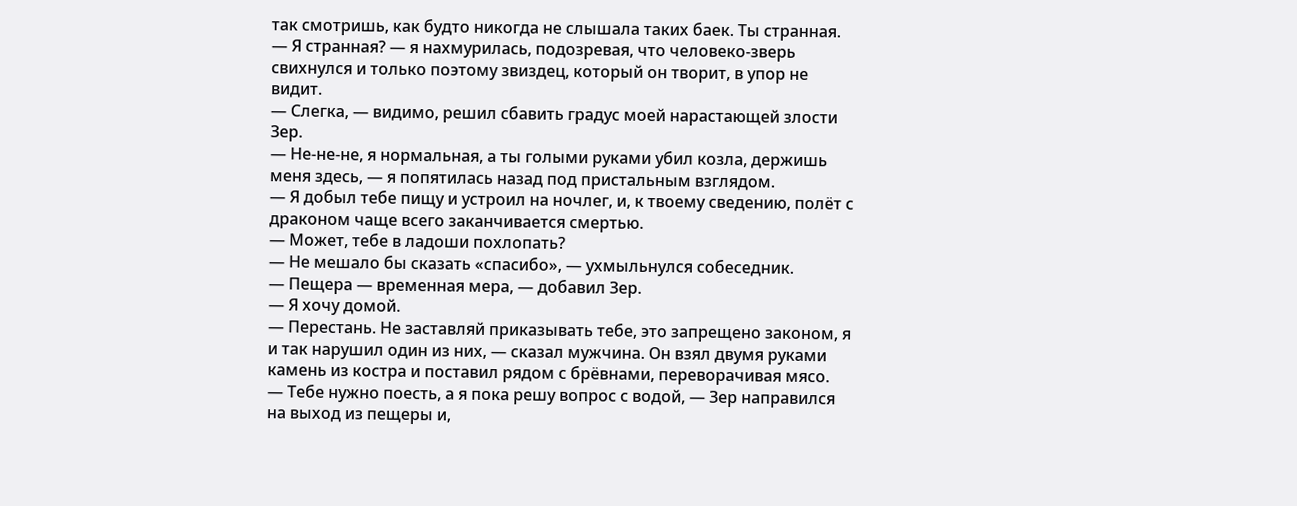так смотришь, как будто никогда не слышала таких баек. Ты странная.
— Я странная? — я нахмурилась, подозревая, что человеко-зверь свихнулся и только поэтому звиздец, который он творит, в упор не видит.
— Слегка, — видимо, решил сбавить градус моей нарастающей злости Зер.
— Не-не-не, я нормальная, а ты голыми руками убил козла, держишь меня здесь, — я попятилась назад под пристальным взглядом.
— Я добыл тебе пищу и устроил на ночлег, и, к твоему сведению, полёт с драконом чаще всего заканчивается смертью.
— Может, тебе в ладоши похлопать?
— Не мешало бы сказать «спасибо», — ухмыльнулся собеседник.
— Пещера — временная мера, — добавил Зер.
— Я хочу домой.
— Перестань. Не заставляй приказывать тебе, это запрещено законом, я и так нарушил один из них, — сказал мужчина. Он взял двумя руками камень из костра и поставил рядом с брёвнами, переворачивая мясо.
— Тебе нужно поесть, а я пока решу вопрос с водой, — Зер направился на выход из пещеры и,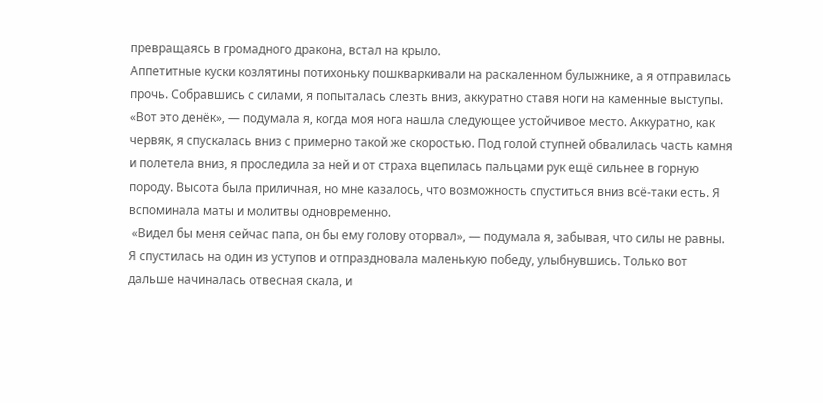превращаясь в громадного дракона, встал на крыло.
Аппетитные куски козлятины потихоньку пошкваркивали на раскаленном булыжнике, а я отправилась прочь. Собравшись с силами, я попыталась слезть вниз, аккуратно ставя ноги на каменные выступы. «Вот это денёк», — подумала я, когда моя нога нашла следующее устойчивое место. Аккуратно, как червяк, я спускалась вниз с примерно такой же скоростью. Под голой ступней обвалилась часть камня и полетела вниз, я проследила за ней и от страха вцепилась пальцами рук ещё сильнее в горную породу. Высота была приличная, но мне казалось, что возможность спуститься вниз всё-таки есть. Я вспоминала маты и молитвы одновременно.
 «Видел бы меня сейчас папа, он бы ему голову оторвал», — подумала я, забывая, что силы не равны. Я спустилась на один из уступов и отпраздновала маленькую победу, улыбнувшись. Только вот дальше начиналась отвесная скала, и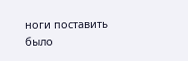ноги поставить было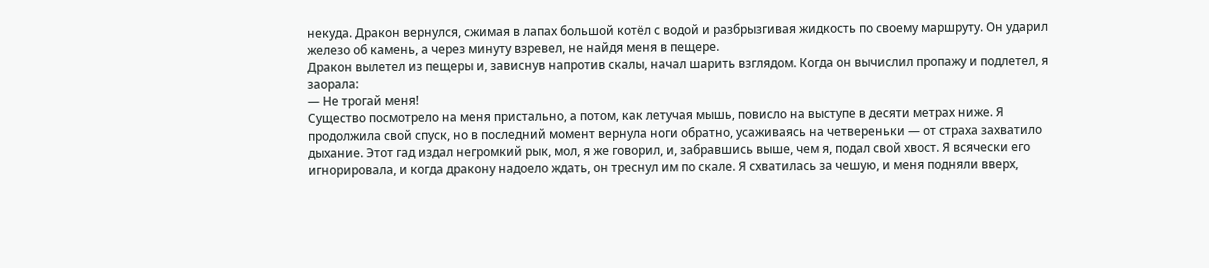некуда. Дракон вернулся, сжимая в лапах большой котёл с водой и разбрызгивая жидкость по своему маршруту. Он ударил железо об камень, а через минуту взревел, не найдя меня в пещере.
Дракон вылетел из пещеры и, зависнув напротив скалы, начал шарить взглядом. Когда он вычислил пропажу и подлетел, я заорала:
— Не трогай меня!
Существо посмотрело на меня пристально, а потом, как летучая мышь, повисло на выступе в десяти метрах ниже. Я продолжила свой спуск, но в последний момент вернула ноги обратно, усаживаясь на четвереньки — от страха захватило дыхание. Этот гад издал негромкий рык, мол, я же говорил, и, забравшись выше, чем я, подал свой хвост. Я всячески его игнорировала, и когда дракону надоело ждать, он треснул им по скале. Я схватилась за чешую, и меня подняли вверх,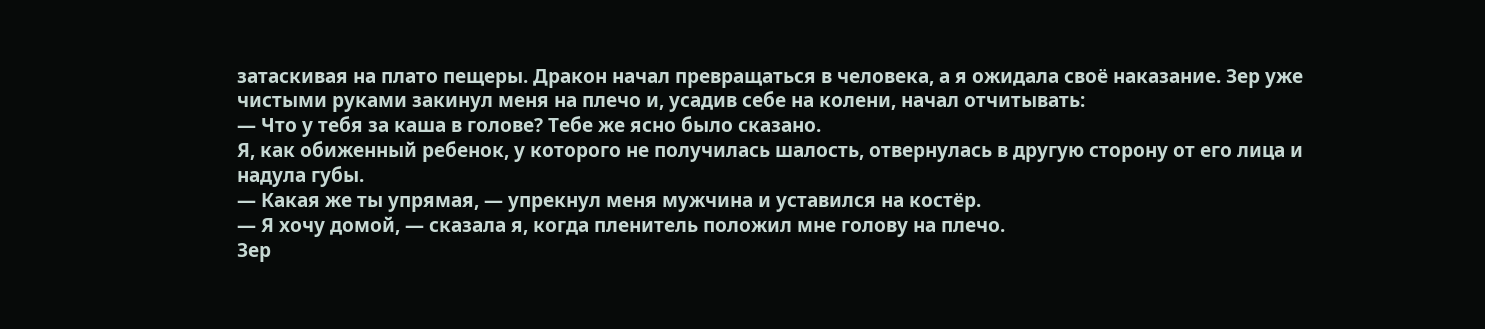затаскивая на плато пещеры. Дракон начал превращаться в человека, а я ожидала своё наказание. Зер уже чистыми руками закинул меня на плечо и, усадив себе на колени, начал отчитывать:
— Что у тебя за каша в голове? Тебе же ясно было сказано.
Я, как обиженный ребенок, у которого не получилась шалость, отвернулась в другую сторону от его лица и надула губы.
— Какая же ты упрямая, — упрекнул меня мужчина и уставился на костёр.
— Я хочу домой, — сказала я, когда пленитель положил мне голову на плечо.
Зер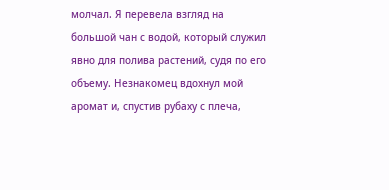молчал. Я перевела взгляд на большой чан с водой, который служил явно для полива растений, судя по его объему. Незнакомец вдохнул мой аромат и, спустив рубаху с плеча,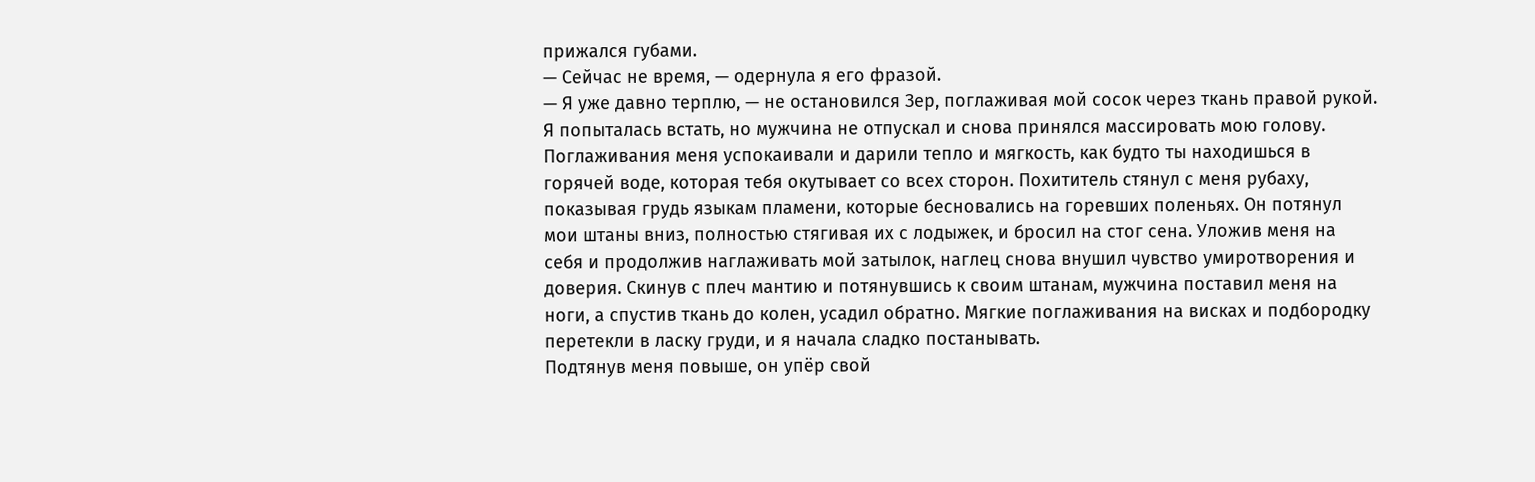прижался губами.
— Сейчас не время, — одернула я его фразой.
— Я уже давно терплю, — не остановился Зер, поглаживая мой сосок через ткань правой рукой.
Я попыталась встать, но мужчина не отпускал и снова принялся массировать мою голову. Поглаживания меня успокаивали и дарили тепло и мягкость, как будто ты находишься в горячей воде, которая тебя окутывает со всех сторон. Похититель стянул с меня рубаху, показывая грудь языкам пламени, которые бесновались на горевших поленьях. Он потянул мои штаны вниз, полностью стягивая их с лодыжек, и бросил на стог сена. Уложив меня на себя и продолжив наглаживать мой затылок, наглец снова внушил чувство умиротворения и доверия. Скинув с плеч мантию и потянувшись к своим штанам, мужчина поставил меня на ноги, а спустив ткань до колен, усадил обратно. Мягкие поглаживания на висках и подбородку перетекли в ласку груди, и я начала сладко постанывать.
Подтянув меня повыше, он упёр свой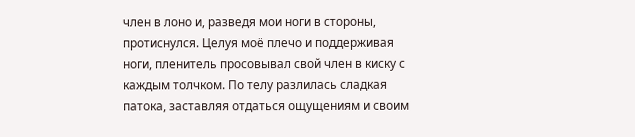член в лоно и, разведя мои ноги в стороны, протиснулся. Целуя моё плечо и поддерживая ноги, пленитель просовывал свой член в киску с каждым толчком. По телу разлилась сладкая патока, заставляя отдаться ощущениям и своим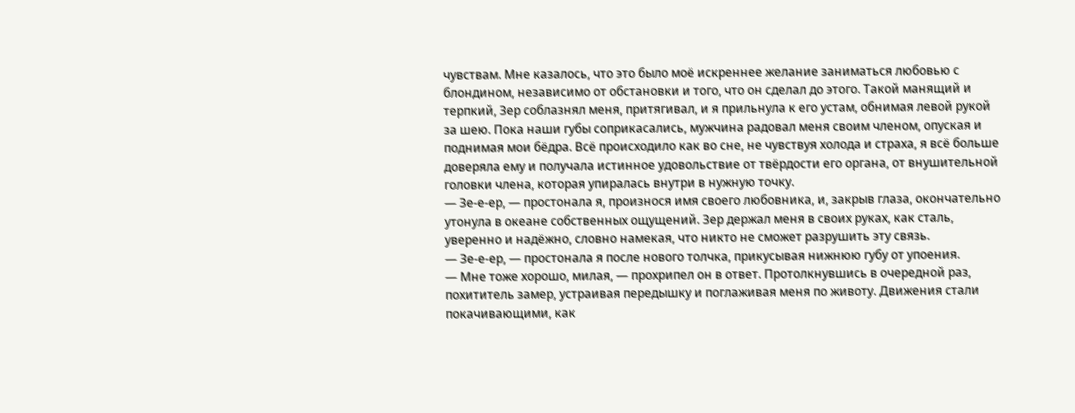чувствам. Мне казалось, что это было моё искреннее желание заниматься любовью с блондином, независимо от обстановки и того, что он сделал до этого. Такой манящий и терпкий, Зер соблазнял меня, притягивал, и я прильнула к его устам, обнимая левой рукой за шею. Пока наши губы соприкасались, мужчина радовал меня своим членом, опуская и поднимая мои бёдра. Всё происходило как во сне, не чувствуя холода и страха, я всё больше доверяла ему и получала истинное удовольствие от твёрдости его органа, от внушительной головки члена, которая упиралась внутри в нужную точку.
— Зе-е-ер, — простонала я, произнося имя своего любовника, и, закрыв глаза, окончательно утонула в океане собственных ощущений. Зер держал меня в своих руках, как сталь, уверенно и надёжно, словно намекая, что никто не сможет разрушить эту связь.
— Зе-е-ер, — простонала я после нового толчка, прикусывая нижнюю губу от упоения.
— Мне тоже хорошо, милая, — прохрипел он в ответ. Протолкнувшись в очередной раз, похититель замер, устраивая передышку и поглаживая меня по животу. Движения стали покачивающими, как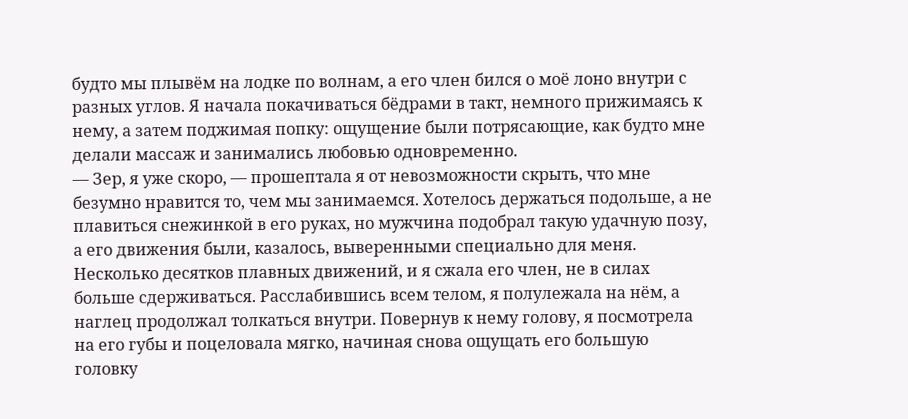будто мы плывём на лодке по волнам, а его член бился о моё лоно внутри с разных углов. Я начала покачиваться бёдрами в такт, немного прижимаясь к нему, а затем поджимая попку: ощущение были потрясающие, как будто мне делали массаж и занимались любовью одновременно.
— Зер, я уже скоро, — прошептала я от невозможности скрыть, что мне безумно нравится то, чем мы занимаемся. Хотелось держаться подольше, а не плавиться снежинкой в его руках, но мужчина подобрал такую удачную позу, а его движения были, казалось, выверенными специально для меня. Несколько десятков плавных движений, и я сжала его член, не в силах больше сдерживаться. Расслабившись всем телом, я полулежала на нём, а наглец продолжал толкаться внутри. Повернув к нему голову, я посмотрела на его губы и поцеловала мягко, начиная снова ощущать его большую головку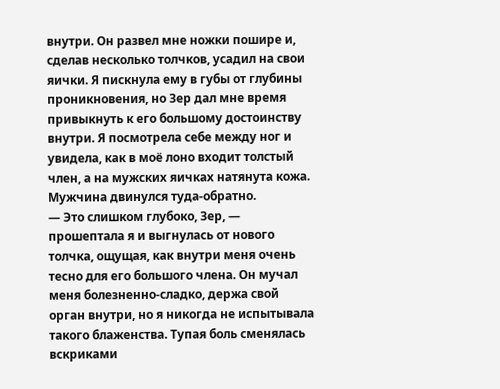внутри. Он развел мне ножки пошире и, сделав несколько толчков, усадил на свои яички. Я пискнула ему в губы от глубины проникновения, но Зер дал мне время привыкнуть к его большому достоинству внутри. Я посмотрела себе между ног и увидела, как в моё лоно входит толстый член, а на мужских яичках натянута кожа. Мужчина двинулся туда-обратно.
— Это слишком глубоко, Зер, — прошептала я и выгнулась от нового толчка, ощущая, как внутри меня очень тесно для его большого члена. Он мучал меня болезненно-сладко, держа свой орган внутри, но я никогда не испытывала такого блаженства. Тупая боль сменялась вскриками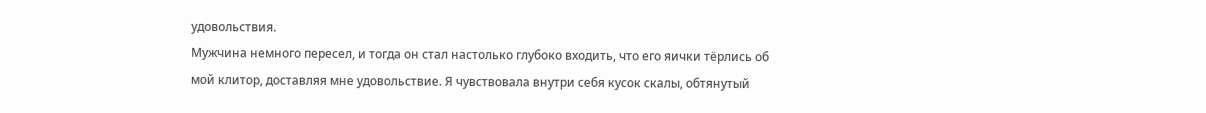удовольствия.
Мужчина немного пересел, и тогда он стал настолько глубоко входить, что его яички тёрлись об мой клитор, доставляя мне удовольствие. Я чувствовала внутри себя кусок скалы, обтянутый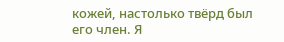кожей, настолько твёрд был его член. Я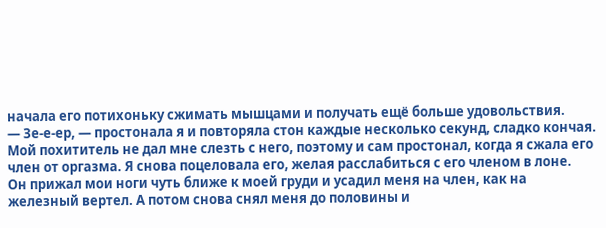начала его потихоньку сжимать мышцами и получать ещё больше удовольствия.
— Зе-е-ер, — простонала я и повторяла стон каждые несколько секунд, сладко кончая. Мой похититель не дал мне слезть с него, поэтому и сам простонал, когда я сжала его член от оргазма. Я снова поцеловала его, желая расслабиться с его членом в лоне.
Он прижал мои ноги чуть ближе к моей груди и усадил меня на член, как на железный вертел. А потом снова снял меня до половины и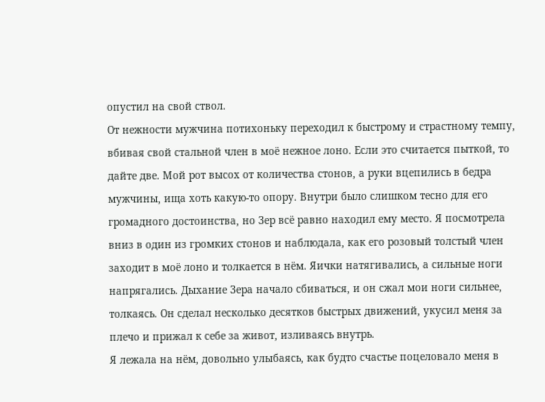опустил на свой ствол.
От нежности мужчина потихоньку переходил к быстрому и страстному темпу, вбивая свой стальной член в моё нежное лоно. Если это считается пыткой, то дайте две. Мой рот высох от количества стонов, а руки вцепились в бедра мужчины, ища хоть какую-то опору. Внутри было слишком тесно для его громадного достоинства, но Зер всё равно находил ему место. Я посмотрела вниз в один из громких стонов и наблюдала, как его розовый толстый член заходит в моё лоно и толкается в нём. Яички натягивались, а сильные ноги напрягались. Дыхание Зера начало сбиваться, и он сжал мои ноги сильнее, толкаясь. Он сделал несколько десятков быстрых движений, укусил меня за плечо и прижал к себе за живот, изливаясь внутрь.
Я лежала на нём, довольно улыбаясь, как будто счастье поцеловало меня в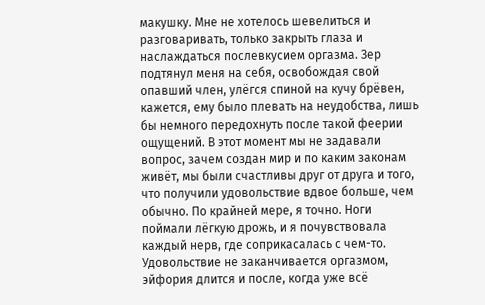макушку. Мне не хотелось шевелиться и разговаривать, только закрыть глаза и наслаждаться послевкусием оргазма. Зер подтянул меня на себя, освобождая свой опавший член, улёгся спиной на кучу брёвен, кажется, ему было плевать на неудобства, лишь бы немного передохнуть после такой феерии ощущений. В этот момент мы не задавали вопрос, зачем создан мир и по каким законам живёт, мы были счастливы друг от друга и того, что получили удовольствие вдвое больше, чем обычно. По крайней мере, я точно. Ноги поймали лёгкую дрожь, и я почувствовала каждый нерв, где соприкасалась с чем-то. Удовольствие не заканчивается оргазмом, эйфория длится и после, когда уже всё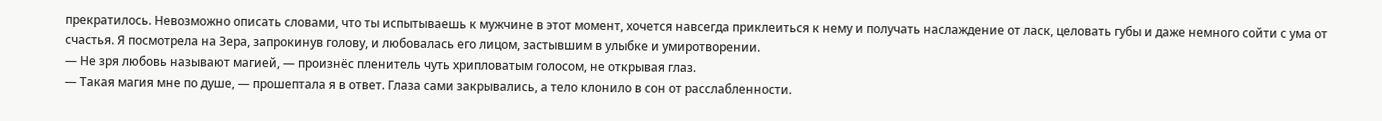прекратилось. Невозможно описать словами, что ты испытываешь к мужчине в этот момент, хочется навсегда приклеиться к нему и получать наслаждение от ласк, целовать губы и даже немного сойти с ума от счастья. Я посмотрела на Зера, запрокинув голову, и любовалась его лицом, застывшим в улыбке и умиротворении.
— Не зря любовь называют магией, — произнёс пленитель чуть хрипловатым голосом, не открывая глаз.
— Такая магия мне по душе, — прошептала я в ответ. Глаза сами закрывались, а тело клонило в сон от расслабленности.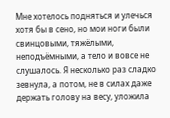Мне хотелось подняться и улечься хотя бы в сено, но мои ноги были свинцовыми, тяжёлыми, неподъёмными, а тело и вовсе не слушалось. Я несколько раз сладко зевнула, а потом, не в силах даже держать голову на весу, уложила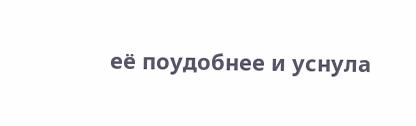её поудобнее и уснула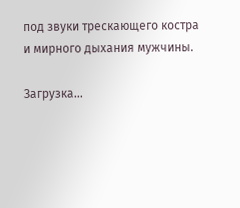под звуки трескающего костра и мирного дыхания мужчины.

Загрузка...